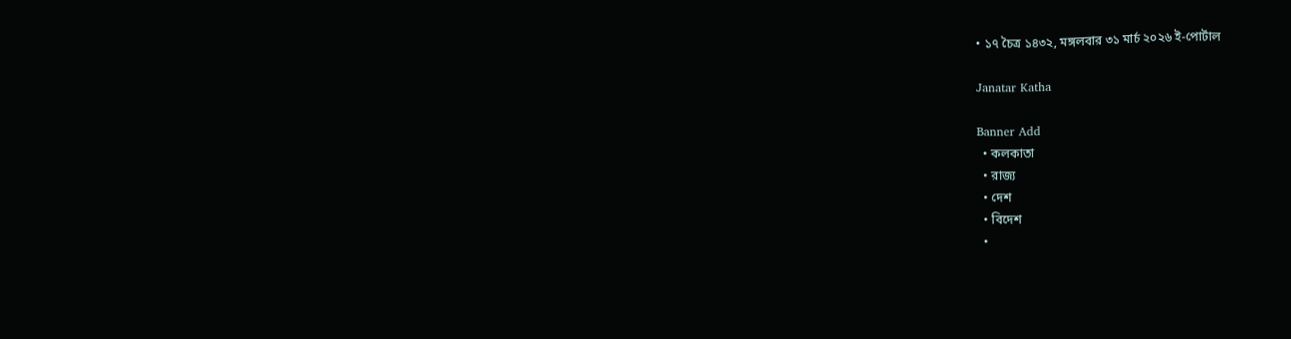• ১৭ চৈত্র ১৪৩২, মঙ্গলবার ৩১ মার্চ ২০২৬ ই-পোর্টাল

Janatar Katha

Banner Add
  • কলকাতা
  • রাজ্য
  • দেশ
  • বিদেশ
  •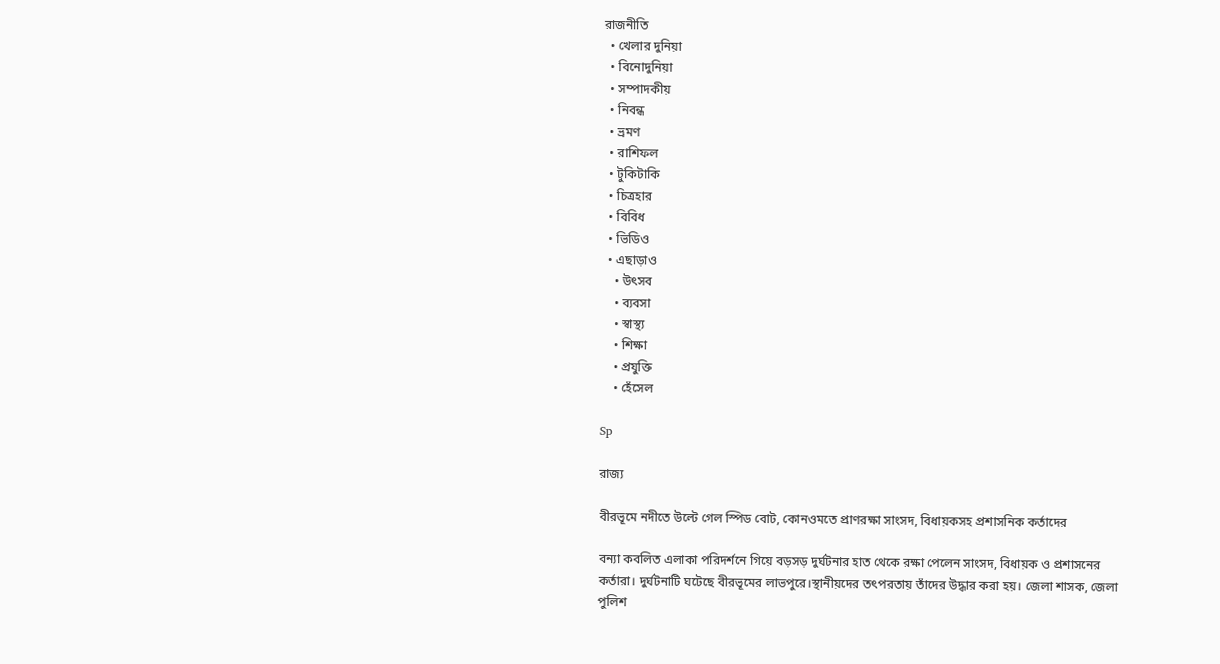রাজনীতি
  • খেলার দুনিয়া
  • বিনোদুনিয়া
  • সম্পাদকীয়
  • নিবন্ধ
  • ভ্রমণ
  • রাশিফল
  • টুকিটাকি
  • চিত্রহার
  • বিবিধ
  • ভিডিও
  • এছাড়াও
    • উৎসব
    • ব্যবসা
    • স্বাস্থ্য
    • শিক্ষা
    • প্রযুক্তি
    • হেঁসেল

Sp

রাজ্য

বীরভূমে নদীতে উল্টে গেল স্পিড বোট, কোনওমতে প্রাণরক্ষা সাংসদ, বিধায়কসহ প্রশাসনিক কর্তাদের

বন্যা কবলিত এলাকা পরিদর্শনে গিয়ে বড়সড় দুর্ঘটনার হাত থেকে রক্ষা পেলেন সাংসদ, বিধায়ক ও প্রশাসনের কর্তারা। দুর্ঘটনাটি ঘটেছে বীরভূমের লাভপুরে।স্থানীয়দের তৎপরতায় তাঁদের উদ্ধার করা হয়। জেলা শাসক, জেলা পুলিশ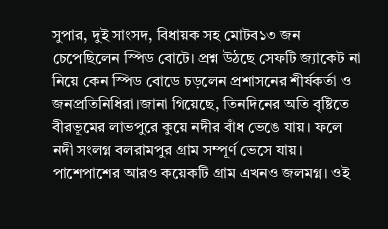সুপার, দুই সাংসদ, বিধায়ক সহ মোটব১৩ জন চেপেছিলেন স্পিড বোটে। প্রশ্ন উঠছে সেফটি জ্যাকেট না নিয়ে কেন স্পিড বোডে চড়লেন প্রশাসনের শীর্ষকর্তা ও জনপ্রতিনিধিরা।জানা গিয়েছে, তিনদিনের অতি বৃষ্টিতে বীরভূমের লাভপুরে কুয়ে নদীর বাঁধ ভেঙে যায়। ফলে নদী সংলগ্ন বলরামপুর গ্রাম সম্পূর্ণ ভেসে যায়। পাশেপাশের আরও কয়েকটি গ্রাম এখনও জলমগ্ন। ওই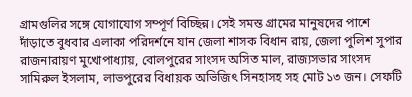গ্রামগুলির সঙ্গে যোগাযোগ সম্পূর্ণ বিচ্ছিন্ন। সেই সমস্ত গ্রামের মানুষদের পাশে দাঁড়াতে বুধবার এলাকা পরিদর্শনে যান জেলা শাসক বিধান রায়, জেলা পুলিশ সুপার রাজনারায়ণ মুখোপাধ্যায়, বোলপুরের সাংসদ অসিত মাল, রাজ্যসভার সাংসদ সামিরুল ইসলাম, লাভপুরের বিধায়ক অভিজিৎ সিনহাসহ সহ মোট ১৩ জন। সেফটি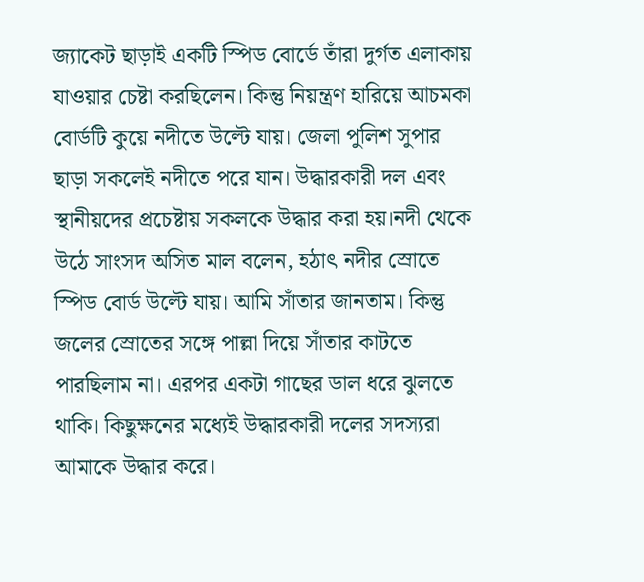জ্যাকেট ছাড়াই একটি স্পিড বোর্ডে তাঁরা দুর্গত এলাকায় যাওয়ার চেষ্টা করছিলেন। কিন্তু নিয়ন্ত্রণ হারিয়ে আচমকা বোর্ডটি কুয়ে নদীতে উল্টে যায়। জেলা পুলিশ সুপার ছাড়া সকলেই নদীতে পরে যান। উদ্ধারকারী দল এবং স্থানীয়দের প্রচেষ্টায় সকলকে উদ্ধার করা হয়।নদী থেকে উঠে সাংসদ অসিত মাল বলেন, হঠাৎ নদীর স্রোতে স্পিড বোর্ড উল্টে যায়। আমি সাঁতার জানতাম। কিন্তু জলের স্রোতের সঙ্গে পাল্লা দিয়ে সাঁতার কাটতে পারছিলাম না। এরপর একটা গাছের ডাল ধরে ঝুলতে থাকি। কিছুক্ষনের মধ্যেই উদ্ধারকারী দলের সদস্যরা আমাকে উদ্ধার করে।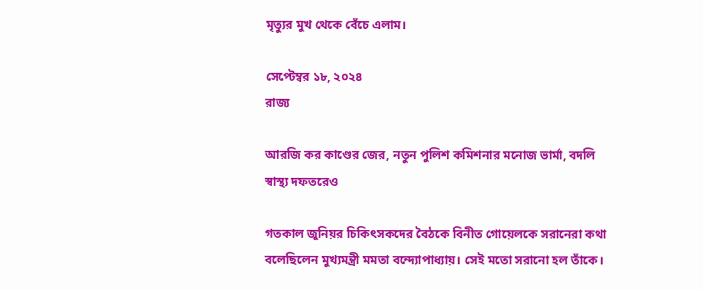মৃত্যুর মুখ থেকে বেঁচে এলাম।

সেপ্টেম্বর ১৮, ২০২৪
রাজ্য

আরজি কর কাণ্ডের জের, নতুন পুলিশ কমিশনার মনোজ ভার্মা, বদলি স্বাস্থ্য দফতরেও

গতকাল জুনিয়র চিকিৎসকদের বৈঠকে বিনীত গোয়েলকে সরানেরা কথা বলেছিলেন মুখ্যমন্ত্রী মমতা বন্দ্যোপাধ্যায়। সেই মতো সরানো হল তাঁকে।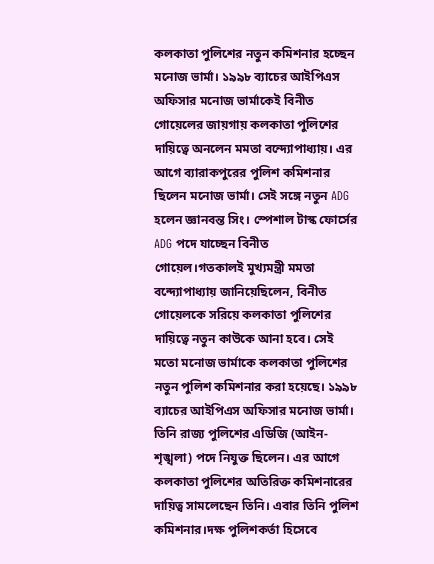কলকাতা পুলিশের নতুন কমিশনার হচ্ছেন মনোজ ভার্মা। ১৯৯৮ ব্যাচের আইপিএস অফিসার মনোজ ভার্মাকেই বিনীত গোয়েলের জায়গায় কলকাতা পুলিশের দায়িত্বে অনলেন মমতা বন্দ্যোপাধ্যায়। এর আগে ব্যারাকপুরের পুলিশ কমিশনার ছিলেন মনোজ ভার্মা। সেই সঙ্গে নতুন ADG হলেন জ্ঞানবন্ত সিং। স্পেশাল টাস্ক ফোর্সের ADG পদে যাচ্ছেন বিনীত গোয়েল।গতকালই মুখ্যমন্ত্রী মমতা বন্দ্যোপাধ্যায় জানিয়েছিলেন, বিনীত গোয়েলকে সরিয়ে কলকাতা পুলিশের দায়িত্বে নতুন কাউকে আনা হবে। সেই মতো মনোজ ভার্মাকে কলকাতা পুলিশের নতুন পুলিশ কমিশনার করা হয়েছে। ১৯৯৮ ব্যাচের আইপিএস অফিসার মনোজ ভার্মা। তিনি রাজ্য পুলিশের এডিজি (আইন-শৃঙ্খলা) পদে নিযুক্ত ছিলেন। এর আগে কলকাতা পুলিশের অতিরিক্ত কমিশনারের দায়িত্ব সামলেছেন তিনি। এবার তিনি পুলিশ কমিশনার।দক্ষ পুলিশকর্তা হিসেবে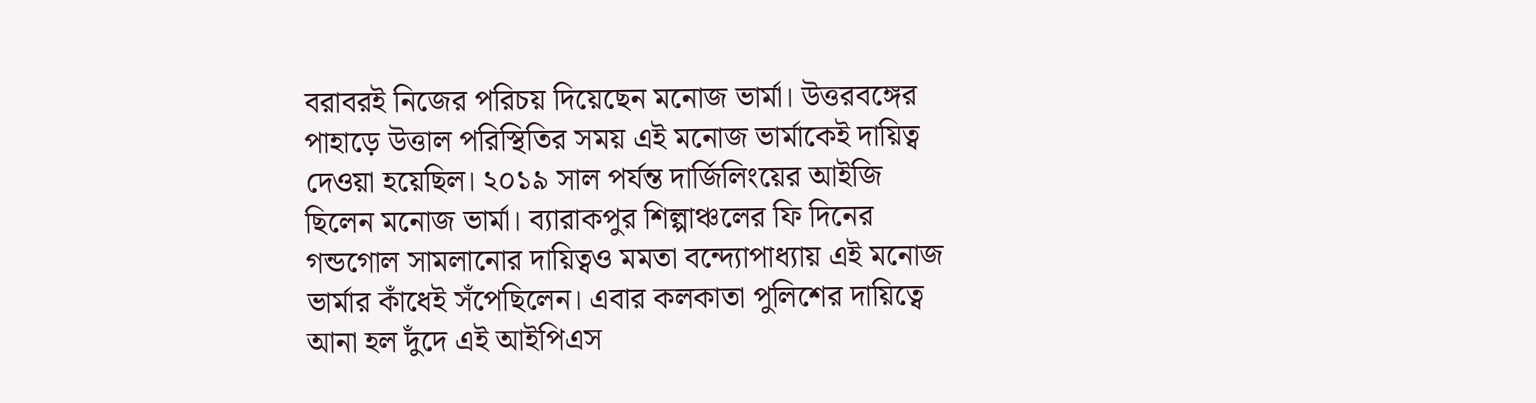বরাবরই নিজের পরিচয় দিয়েছেন মনোজ ভার্মা। উত্তরবঙ্গের পাহাড়ে উত্তাল পরিস্থিতির সময় এই মনোজ ভার্মাকেই দায়িত্ব দেওয়া হয়েছিল। ২০১৯ সাল পর্যন্ত দার্জিলিংয়ের আইজি ছিলেন মনোজ ভার্মা। ব্যারাকপুর শিল্পাঞ্চলের ফি দিনের গন্ডগোল সামলানোর দায়িত্বও মমতা বন্দ্যোপাধ্যায় এই মনোজ ভার্মার কাঁধেই সঁপেছিলেন। এবার কলকাতা পুলিশের দায়িত্বে আনা হল দুঁদে এই আইপিএস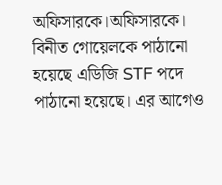অফিসারকে।অফিসারকে। বিনীত গোয়েলকে পাঠানো হয়েছে এডিজি STF পদে পাঠানো হয়েছে। এর আগেও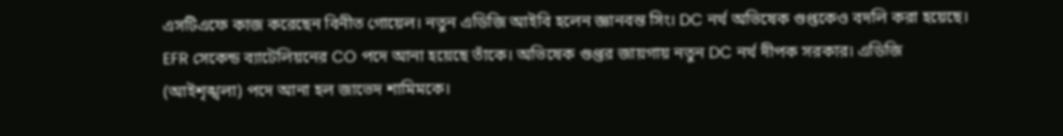এসটিএফে কাজ করেছেন বিনীত গোয়েল। নতুন এডিজি আইবি হলেন জ্ঞানবন্ত সিং। DC নর্থ অভিষেক গুপ্তকেও বদলি করা হয়েছে। EFR সেকেন্ড ব্যাটেলিয়নের CO পদে আনা হয়েছে তাঁকে। অভিষেক গুপ্তর জায়গায় নতুন DC নর্থ দীপক সরকার। এডিজি (আইশৃঙ্খলা) পদে আনা হল জাভেদ শামিমকে।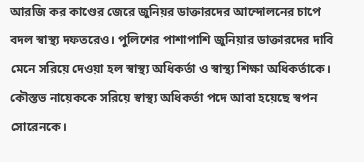আরজি কর কাণ্ডের জেরে জুনিয়র ডাক্তারদের আন্দোলনের চাপে বদল স্বাস্থ্য দফতরেও। পুলিশের পাশাপাশি জুনিয়ার ডাক্তারদের দাবি মেনে সরিয়ে দেওয়া হল স্বাস্থ্য অধিকর্তা ও স্বাস্থ্য শিক্ষা অধিকর্তাকে। কৌস্তভ নায়েককে সরিয়ে স্বাস্থ্য অধিকর্তা পদে আবা হয়েছে স্বপন সোরেনকে।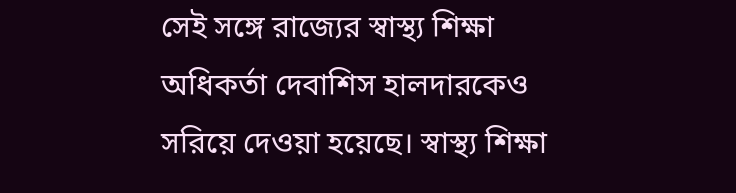সেই সঙ্গে রাজ্যের স্বাস্থ্য শিক্ষা অধিকর্তা দেবাশিস হালদারকেও সরিয়ে দেওয়া হয়েছে। স্বাস্থ্য শিক্ষা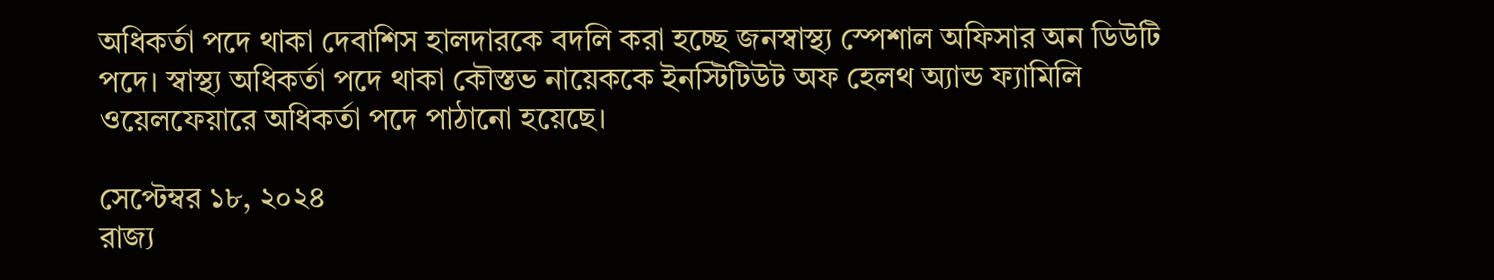অধিকর্তা পদে থাকা দেবাশিস হালদারকে বদলি করা হচ্ছে জনস্বাস্থ্য স্পেশাল অফিসার অন ডিউটি পদে। স্বাস্থ্য অধিকর্তা পদে থাকা কৌস্তভ নায়েককে ইনস্টিটিউট অফ হেলথ অ্যান্ড ফ্যামিলি ওয়েলফেয়ারে অধিকর্তা পদে পাঠানো হয়েছে।

সেপ্টেম্বর ১৮, ২০২৪
রাজ্য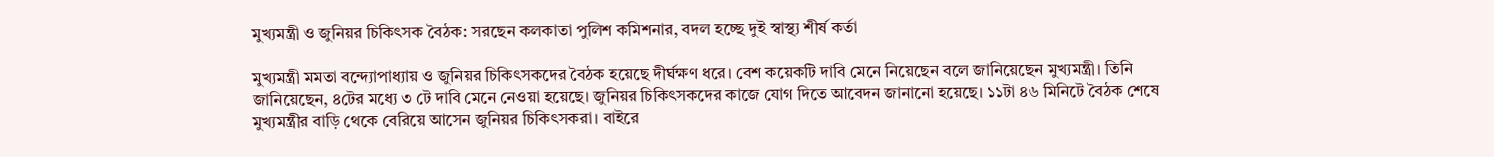মুখ্যমন্ত্রী ও জুনিয়র চিকিৎসক বৈঠক: সরছেন কলকাতা পুলিশ কমিশনার, বদল হচ্ছে দুই স্বাস্থ্য শীর্ষ কর্তা

মুখ্যমন্ত্রী মমতা বন্দ্যোপাধ্যায় ও জুনিয়র চিকিৎসকদের বৈঠক হয়েছে দীর্ঘক্ষণ ধরে। বেশ কয়েকটি দাবি মেনে নিয়েছেন বলে জানিয়েছেন মুখ্যমন্ত্রী। তিনি জানিয়েছেন, ৪টের মধ্যে ৩ টে দাবি মেনে নেওয়া হয়েছে। জুনিয়র চিকিৎসকদের কাজে যোগ দিতে আবেদন জানানো হয়েছে। ১১টা ৪৬ মিনিটে বৈঠক শেষে মুখ্যমন্ত্রীর বাড়ি থেকে বেরিয়ে আসেন জুনিয়র চিকিৎসকরা। বাইরে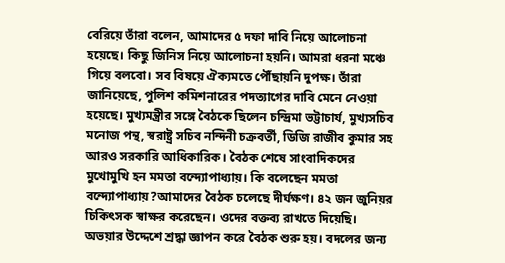বেরিয়ে তাঁরা বলেন, আমাদের ৫ দফা দাবি নিয়ে আলোচনা হয়েছে। কিছু জিনিস নিয়ে আলোচনা হয়নি। আমরা ধরনা মঞ্চে গিয়ে বলবো। সব বিষয়ে ঐক্যমতে পৌঁছায়নি দুপক্ষ। তাঁরা জানিয়েছে, পুলিশ কমিশনারের পদত্যাগের দাবি মেনে নেওয়া হয়েছে। মুখ্যমন্ত্রীর সঙ্গে বৈঠকে ছিলেন চন্দ্রিমা ভট্টাচার্য, মুখ্যসচিব মনোজ পন্থ, স্বরাষ্ট্র সচিব নন্দিনী চক্রবর্তী, ডিজি রাজীব কুমার সহ আরও সরকারি আধিকারিক। বৈঠক শেষে সাংবাদিকদের মুখোমুখি হন মমতা বন্দ্যোপাধ্যায়। কি বলেছেন মমতা বন্দ্যোপাধ্যায়?আমাদের বৈঠক চলেছে দীর্ঘক্ষণ। ৪২ জন জুনিয়র চিকিৎসক স্বাক্ষর করেছেন। ওদের বক্তব্য রাখতে দিয়েছি। অভয়ার উদ্দেশে শ্রদ্ধা জ্ঞাপন করে বৈঠক শুরু হয়। বদলের জন্য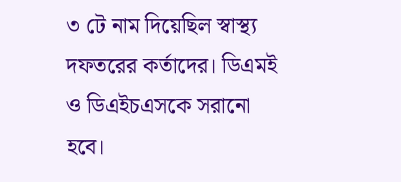৩ টে নাম দিয়েছিল স্বাস্থ্য দফতরের কর্তাদের। ডিএমই ও ডিএইচএসকে সরানো হবে।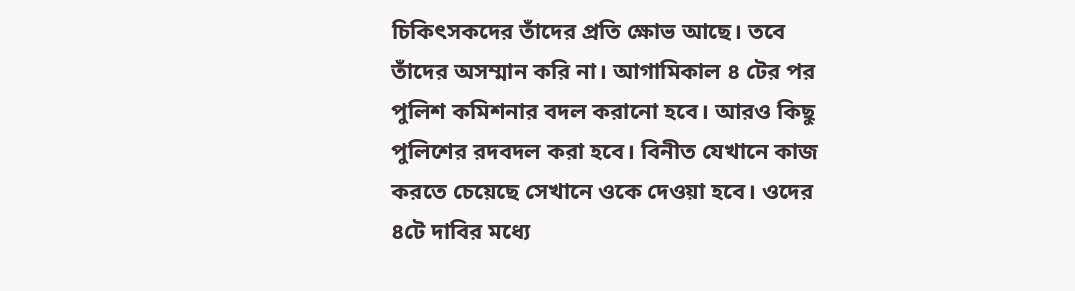চিকিৎসকদের তাঁদের প্রতি ক্ষোভ আছে। তবে তাঁদের অসম্মান করি না। আগামিকাল ৪ টের পর পুলিশ কমিশনার বদল করানো হবে। আরও কিছু পুলিশের রদবদল করা হবে। বিনীত যেখানে কাজ করতে চেয়েছে সেখানে ওকে দেওয়া হবে। ওদের ৪টে দাবির মধ্যে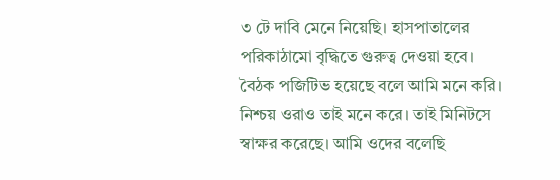৩ টে দাবি মেনে নিয়েছি। হাসপাতালের পরিকাঠামো বৃদ্ধিতে গুরুত্ব দেওয়া হবে। বৈঠক পজিটিভ হয়েছে বলে আমি মনে করি। নিশ্চয় ওরাও তাই মনে করে। তাই মিনিটসে স্বাক্ষর করেছে। আমি ওদের বলেছি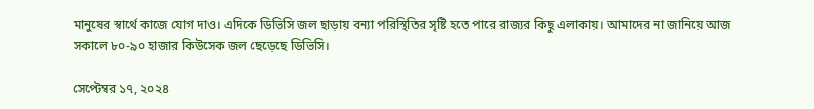মানুষের স্বার্থে কাজে যোগ দাও। এদিকে ডিভিসি জল ছাড়ায় বন্যা পরিস্থিতির সৃষ্টি হতে পারে রাজ্যর কিছু এলাকায়। আমাদের না জানিয়ে আজ সকালে ৮০-৯০ হাজার কিউসেক জল ছেড়েছে ডিভিসি।

সেপ্টেম্বর ১৭, ২০২৪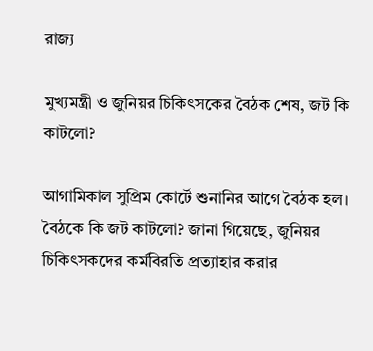রাজ্য

মুখ্যমন্ত্রী ও জুনিয়র চিকিৎসকের বৈঠক শেষ, জট কি কাটলো?

আগামিকাল সুপ্রিম কোর্টে শুনানির আগে বৈঠক হল। বৈঠকে কি জট কাটলো? জানা গিয়েছে, জুনিয়র চিকিৎসকদের কর্মবিরতি প্রত্যাহার করার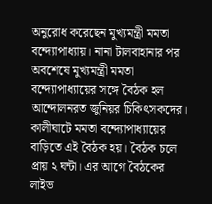অনুরোধ করেছেন মুখ্যমন্ত্রী মমতা বন্দ্যোপাধ্যায়। নানা টালবাহানার পর অবশেষে মুখ্যমন্ত্রী মমতা বন্দ্যোপাধ্যায়ের সঙ্গে বৈঠক হল আন্দোলনরত জুনিয়র চিকিৎসকদের। কালীঘাটে মমতা বন্দ্যোপাধ্যায়ের বাড়িতে এই বৈঠক হয়। বৈঠক চলে প্রায় ২ ঘন্টা। এর আগে বৈঠকের লাইভ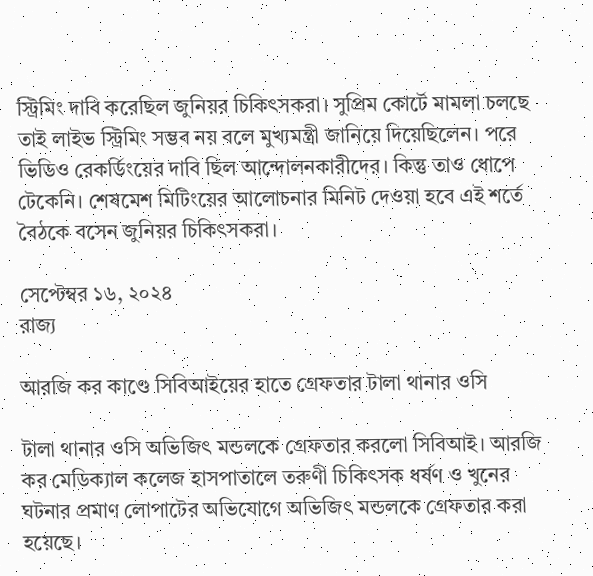স্ট্রিমিং দাবি করেছিল জুনিয়র চিকিৎসকরা। সুপ্রিম কোর্টে মামলা চলছে তাই লাইভ স্ট্রিমিং সম্ভব নয় বলে মুখ্যমন্ত্রী জানিয়ে দিয়েছিলেন। পরে ভিডিও রেকর্ডিংয়ের দাবি ছিল আন্দোলনকারীদের। কিন্তু তাও ধোপে টেকেনি। শেষমেশ মিটিংয়ের আলোচনার মিনিট দেওয়া হবে এই শর্তে বৈঠকে বসেন জুনিয়র চিকিৎসকরা।

সেপ্টেম্বর ১৬, ২০২৪
রাজ্য

আরজি কর কাণ্ডে সিবিআইয়ের হাতে গ্রেফতার টালা থানার ওসি

টালা থানার ওসি অভিজিৎ মন্ডলকে গ্রেফতার করলো সিবিআই। আরজি কর মেডিক্যাল কলেজ হাসপাতালে তরুণী চিকিৎসক ধর্ষণ ও খুনের ঘটনার প্রমাণ লোপাটের অভিযোগে অভিজিৎ মন্ডলকে গ্রেফতার করা হয়েছে।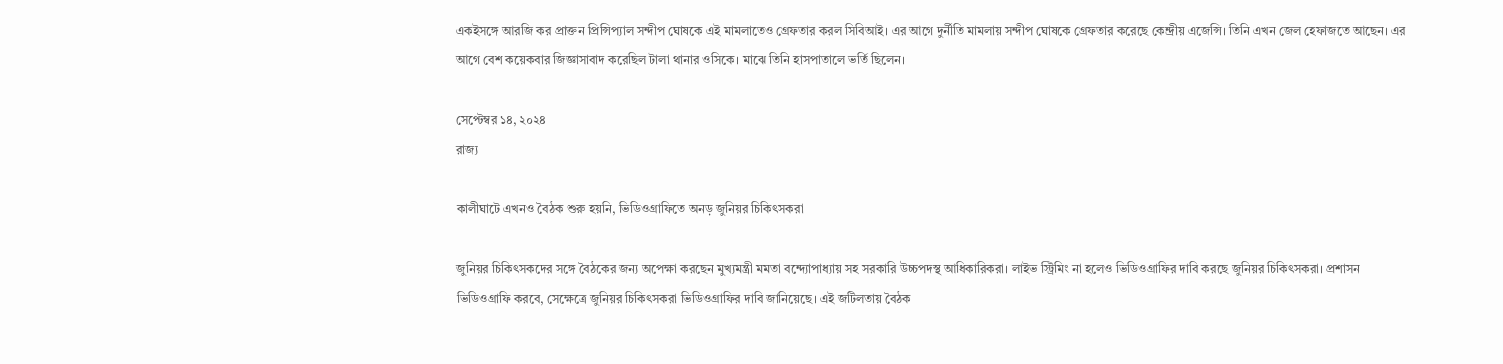একইসঙ্গে আরজি কর প্রাক্তন প্রিন্সিপ্যাল সন্দীপ ঘোষকে এই মামলাতেও গ্রেফতার করল সিবিআই। এর আগে দুর্নীতি মামলায় সন্দীপ ঘোষকে গ্রেফতার করেছে কেন্দ্রীয় এজেন্সি। তিনি এখন জেল হেফাজতে আছেন। এর আগে বেশ কয়েকবার জিজ্ঞাসাবাদ করেছিল টালা থানার ওসিকে। মাঝে তিনি হাসপাতালে ভর্তি ছিলেন।

সেপ্টেম্বর ১৪, ২০২৪
রাজ্য

কালীঘাটে এখনও বৈঠক শুরু হয়নি, ভিডিওগ্রাফিতে অনড় জুনিয়র চিকিৎসকরা

জুনিয়র চিকিৎসকদের সঙ্গে বৈঠকের জন্য অপেক্ষা করছেন মুখ্যমন্ত্রী মমতা বন্দ্যোপাধ্যায় সহ সরকারি উচ্চপদস্থ আধিকারিকরা। লাইভ স্ট্রিমিং না হলেও ভিডিওগ্রাফির দাবি করছে জুনিয়র চিকিৎসকরা। প্রশাসন ভিডিওগ্রাফি করবে, সেক্ষেত্রে জুনিয়র চিকিৎসকরা ভিডিওগ্রাফির দাবি জানিয়েছে। এই জটিলতায় বৈঠক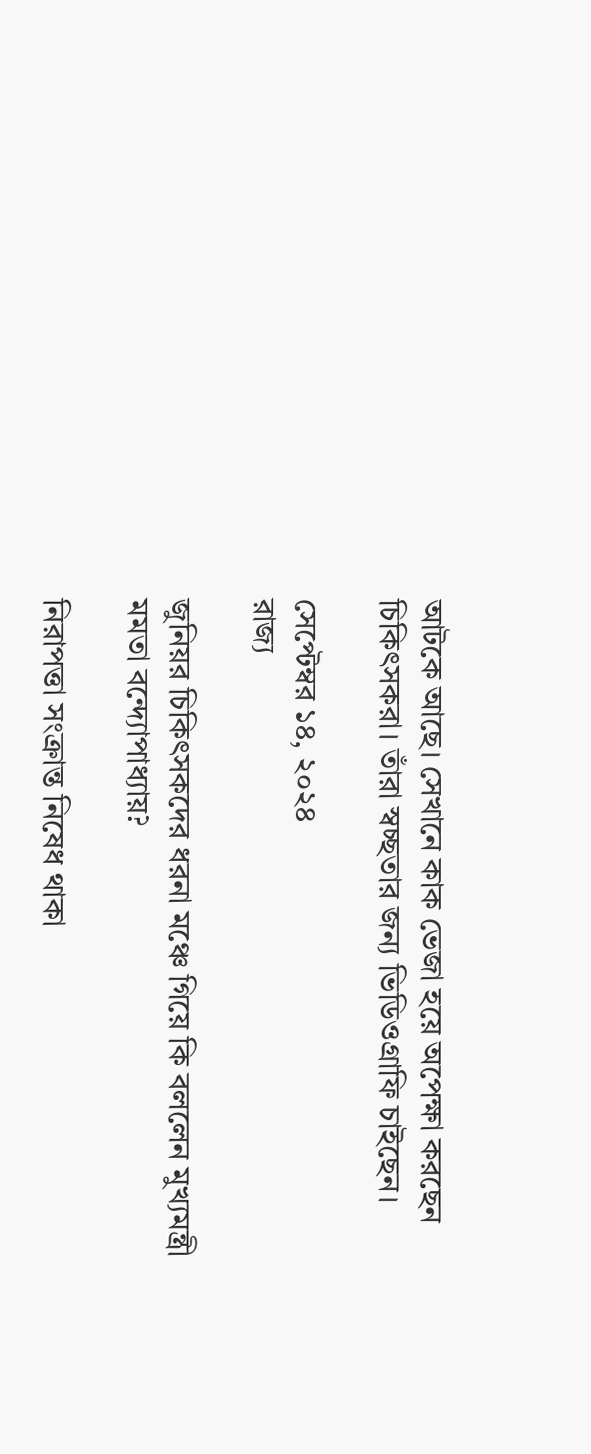আটকে আছে। সেখানে কাক ভেজা হয়ে অপেক্ষা করছেন চিকিৎসকরা। তাঁরা স্বচ্ছতার জন্য ভিডিওগ্রাফি চাইছেন।

সেপ্টেম্বর ১৪, ২০২৪
রাজ্য

জুনিয়র চিকিৎসকদের ধরনা মঞ্চে গিয়ে কি বললেন মুখ্যমন্ত্রী মমতা বন্দ্যোপাধ্যায়?

নিরাপত্তা সংক্রান্ত নিষেধ থাকা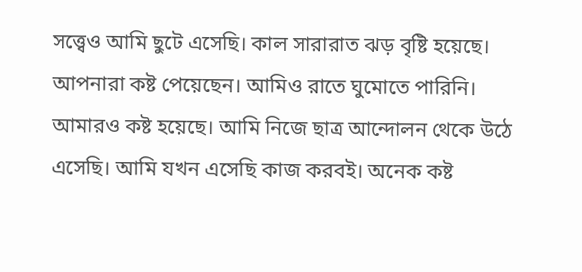সত্ত্বেও আমি ছুটে এসেছি। কাল সারারাত ঝড় বৃষ্টি হয়েছে। আপনারা কষ্ট পেয়েছেন। আমিও রাতে ঘুমোতে পারিনি। আমারও কষ্ট হয়েছে। আমি নিজে ছাত্র আন্দোলন থেকে উঠে এসেছি। আমি যখন এসেছি কাজ করবই। অনেক কষ্ট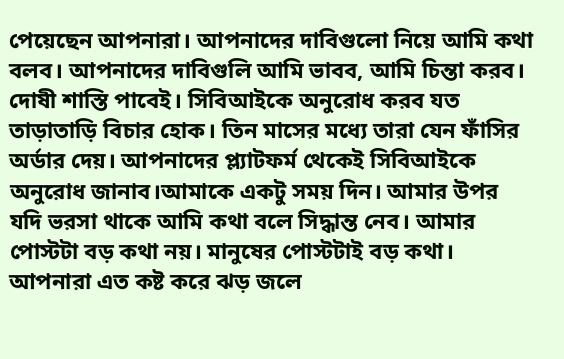পেয়েছেন আপনারা। আপনাদের দাবিগুলো নিয়ে আমি কথা বলব। আপনাদের দাবিগুলি আমি ভাবব, আমি চিন্তা করব। দোষী শাস্তি পাবেই। সিবিআইকে অনুরোধ করব যত তাড়াতাড়ি বিচার হোক। তিন মাসের মধ্যে তারা যেন ফাঁসির অর্ডার দেয়। আপনাদের প্ল্যাটফর্ম থেকেই সিবিআইকে অনুরোধ জানাব।আমাকে একটু সময় দিন। আমার উপর যদি ভরসা থাকে আমি কথা বলে সিদ্ধান্ত নেব। আমার পোস্টটা বড় কথা নয়। মানুষের পোস্টটাই বড় কথা। আপনারা এত কষ্ট করে ঝড় জলে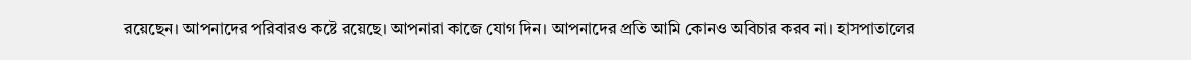রয়েছেন। আপনাদের পরিবারও কষ্টে রয়েছে। আপনারা কাজে যোগ দিন। আপনাদের প্রতি আমি কোনও অবিচার করব না। হাসপাতালের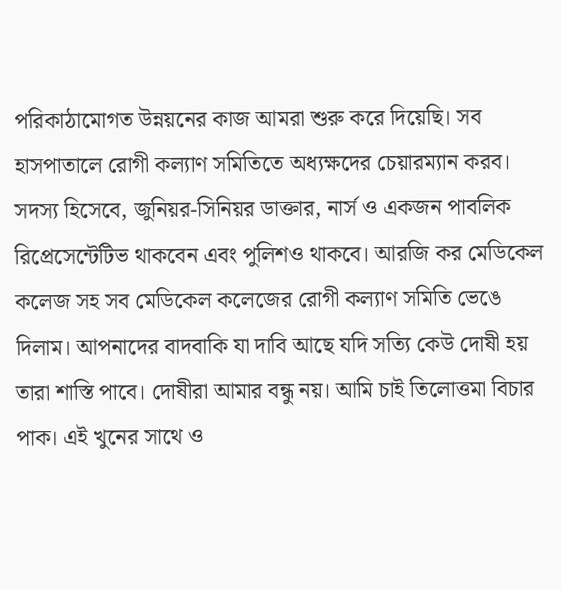পরিকাঠামোগত উন্নয়নের কাজ আমরা শুরু করে দিয়েছি। সব হাসপাতালে রোগী কল্যাণ সমিতিতে অধ্যক্ষদের চেয়ারম্যান করব। সদস্য হিসেবে, জুনিয়র-সিনিয়র ডাক্তার, নার্স ও একজন পাবলিক রিপ্রেসেন্টেটিভ থাকবেন এবং পুলিশও থাকবে। আরজি কর মেডিকেল কলেজ সহ সব মেডিকেল কলেজের রোগী কল্যাণ সমিতি ভেঙে দিলাম। আপনাদের বাদবাকি যা দাবি আছে যদি সত্যি কেউ দোষী হয় তারা শাস্তি পাবে। দোষীরা আমার বন্ধু নয়। আমি চাই তিলোত্তমা বিচার পাক। এই খুনের সাথে ও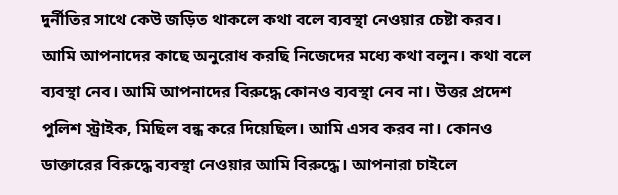দুর্নীতির সাথে কেউ জড়িত থাকলে কথা বলে ব্যবস্থা নেওয়ার চেষ্টা করব। আমি আপনাদের কাছে অনুরোধ করছি নিজেদের মধ্যে কথা বলুন। কথা বলে ব্যবস্থা নেব। আমি আপনাদের বিরুদ্ধে কোনও ব্যবস্থা নেব না। উত্তর প্রদেশ পুলিশ স্ট্রাইক, মিছিল বন্ধ করে দিয়েছিল। আমি এসব করব না। কোনও ডাক্তারের বিরুদ্ধে ব্যবস্থা নেওয়ার আমি বিরুদ্ধে। আপনারা চাইলে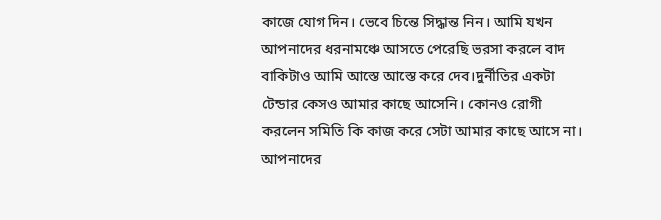কাজে যোগ দিন। ভেবে চিন্তে সিদ্ধান্ত নিন। আমি যখন আপনাদের ধরনামঞ্চে আসতে পেরেছি ভরসা করলে বাদ বাকিটাও আমি আস্তে আস্তে করে দেব।দুর্নীতির একটা টেন্ডার কেসও আমার কাছে আসেনি। কোনও রোগী করলেন সমিতি কি কাজ করে সেটা আমার কাছে আসে না। আপনাদের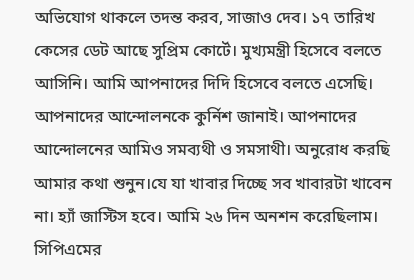অভিযোগ থাকলে তদন্ত করব, সাজাও দেব। ১৭ তারিখ কেসের ডেট আছে সুপ্রিম কোর্টে। মুখ্যমন্ত্রী হিসেবে বলতে আসিনি। আমি আপনাদের দিদি হিসেবে বলতে এসেছি। আপনাদের আন্দোলনকে কুর্নিশ জানাই। আপনাদের আন্দোলনের আমিও সমব্যথী ও সমসাথী। অনুরোধ করছি আমার কথা শুনুন।যে যা খাবার দিচ্ছে সব খাবারটা খাবেন না। হ্যাঁ জাস্টিস হবে। আমি ২৬ দিন অনশন করেছিলাম। সিপিএমের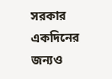সরকার একদিনের জন্যও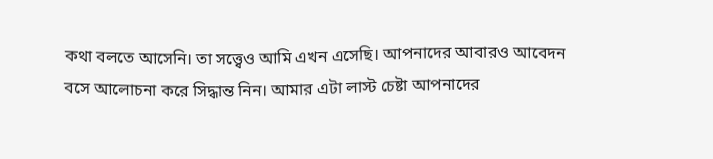কথা বলতে আসেনি। তা সত্ত্বেও আমি এখন এসেছি। আপনাদের আবারও আবেদন বসে আলোচনা করে সিদ্ধান্ত নিন। আমার এটা লাস্ট চেষ্টা আপনাদের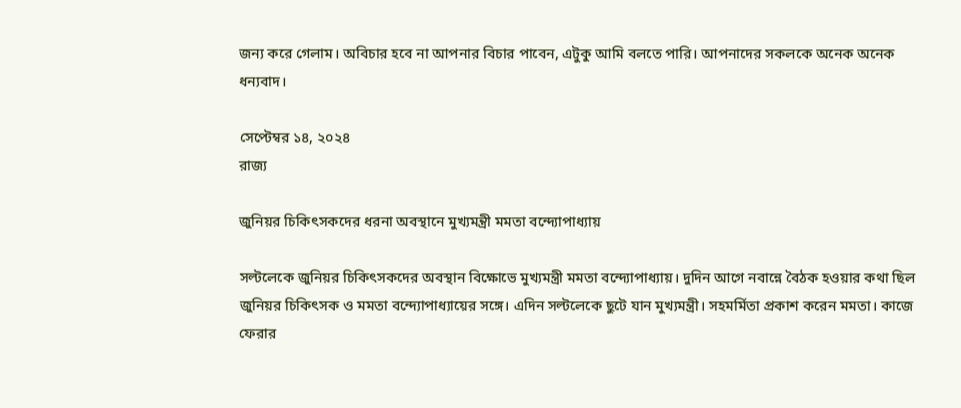জন্য করে গেলাম। অবিচার হবে না আপনার বিচার পাবেন, এটুকু আমি বলতে পারি। আপনাদের সকলকে অনেক অনেক ধন্যবাদ।

সেপ্টেম্বর ১৪, ২০২৪
রাজ্য

জুনিয়র চিকিৎসকদের ধরনা অবস্থানে মুখ্যমন্ত্রী মমতা বন্দ্যোপাধ্যায়

সল্টলেকে জুনিয়র চিকিৎসকদের অবস্থান বিক্ষোভে মুখ্যমন্ত্রী মমতা বন্দ্যোপাধ্যায়। দুদিন আগে নবান্নে বৈঠক হওয়ার কথা ছিল জুনিয়র চিকিৎসক ও মমতা বন্দ্যোপাধ্যায়ের সঙ্গে। এদিন সল্টলেকে ছুটে যান মুখ্যমন্ত্রী। সহমর্মিতা প্রকাশ করেন মমতা। কাজে ফেরার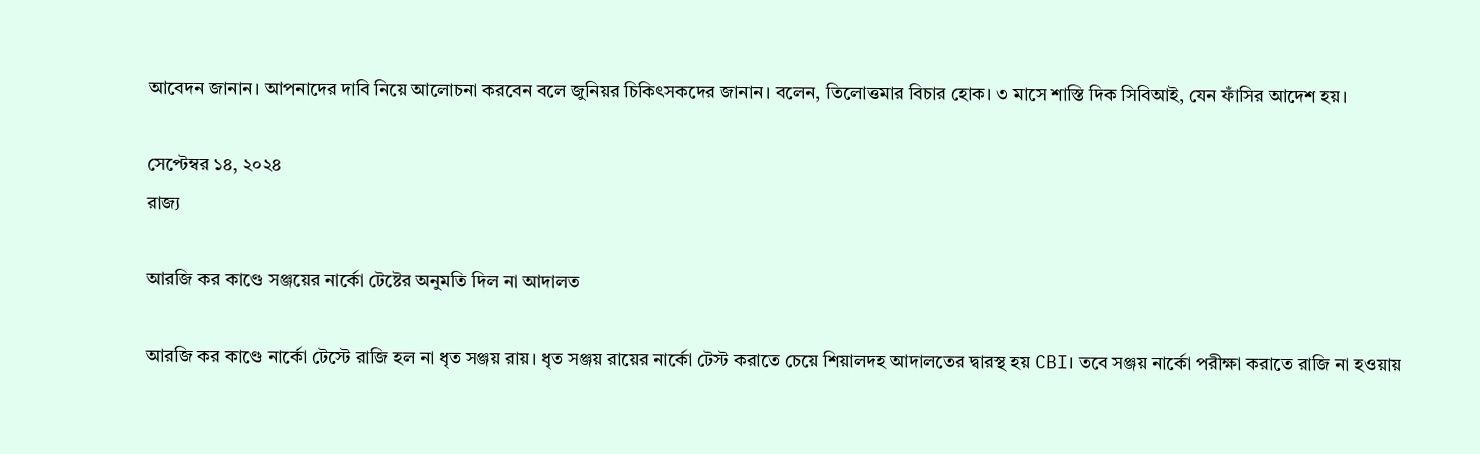আবেদন জানান। আপনাদের দাবি নিয়ে আলোচনা করবেন বলে জুনিয়র চিকিৎসকদের জানান। বলেন, তিলোত্তমার বিচার হোক। ৩ মাসে শাস্তি দিক সিবিআই, যেন ফাঁসির আদেশ হয়।

সেপ্টেম্বর ১৪, ২০২৪
রাজ্য

আরজি কর কাণ্ডে সঞ্জয়ের নার্কো টেষ্টের অনুমতি দিল না আদালত

আরজি কর কাণ্ডে নার্কো টেস্টে রাজি হল না ধৃত সঞ্জয় রায়। ধৃত সঞ্জয় রায়ের নার্কো টেস্ট করাতে চেয়ে শিয়ালদহ আদালতের দ্বারস্থ হয় CBI। তবে সঞ্জয় নার্কো পরীক্ষা করাতে রাজি না হওয়ায়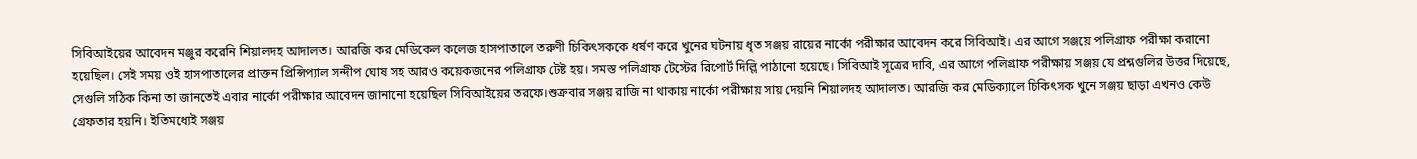সিবিআইয়ের আবেদন মঞ্জুর করেনি শিয়ালদহ আদালত। আরজি কর মেডিকেল কলেজ হাসপাতালে তরুণী চিকিৎসককে ধর্ষণ করে খুনের ঘটনায় ধৃত সঞ্জয় রায়ের নার্কো পরীক্ষার আবেদন করে সিবিআই। এর আগে সঞ্জয়ে পলিগ্রাফ পরীক্ষা করানো হয়েছিল। সেই সময় ওই হাসপাতালের প্রাক্তন প্রিন্সিপ্যাল সন্দীপ ঘোষ সহ আরও কয়েকজনের পলিগ্রাফ টেষ্ট হয়। সমস্ত পলিগ্রাফ টেস্টের রিপোর্ট দিল্লি পাঠানো হয়েছে। সিবিআই সূত্রের দাবি, এর আগে পলিগ্রাফ পরীক্ষায় সঞ্জয় যে প্রশ্নগুলির উত্তর দিয়েছে, সেগুলি সঠিক কিনা তা জানতেই এবার নার্কো পরীক্ষার আবেদন জানানো হয়েছিল সিবিআইয়ের তরফে।শুক্রবার সঞ্জয় রাজি না থাকায় নার্কো পরীক্ষায় সায় দেয়নি শিয়ালদহ আদালত। আরজি কর মেডিক্যালে চিকিৎসক খুনে সঞ্জয় ছাড়া এখনও কেউ গ্রেফতার হয়নি। ইতিমধ্যেই সঞ্জয়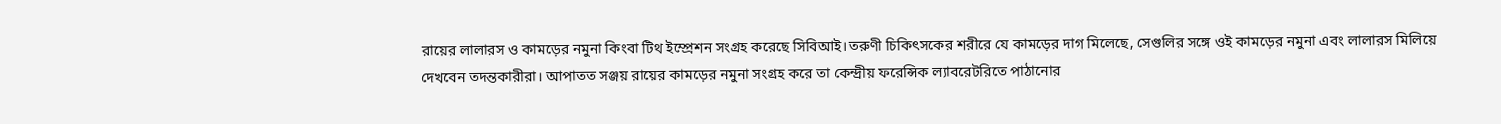রায়ের লালারস ও কামড়ের নমুনা কিংবা টিথ ইম্প্রেশন সংগ্রহ করেছে সিবিআই।তরুণী চিকিৎসকের শরীরে যে কামড়ের দাগ মিলেছে, সেগুলির সঙ্গে ওই কামড়ের নমুনা এবং লালারস মিলিয়ে দেখবেন তদন্তকারীরা। আপাতত সঞ্জয় রায়ের কামড়ের নমুনা সংগ্রহ করে তা কেন্দ্রীয় ফরেন্সিক ল্যাবরেটরিতে পাঠানোর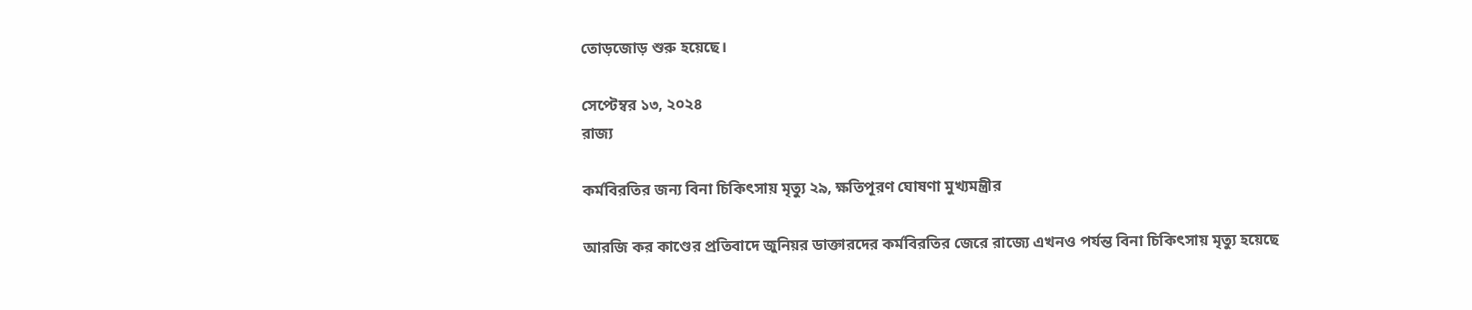তোড়জোড় শুরু হয়েছে।

সেপ্টেম্বর ১৩, ২০২৪
রাজ্য

কর্মবিরতির জন্য বিনা চিকিৎসায় মৃত্যু ২৯, ক্ষতিপূরণ ঘোষণা মুখ্যমন্ত্রীর

আরজি কর কাণ্ডের প্রতিবাদে জুনিয়র ডাক্তারদের কর্মবিরতির জেরে রাজ্যে এখনও পর্যন্ত বিনা চিকিৎসায় মৃত্যু হয়েছে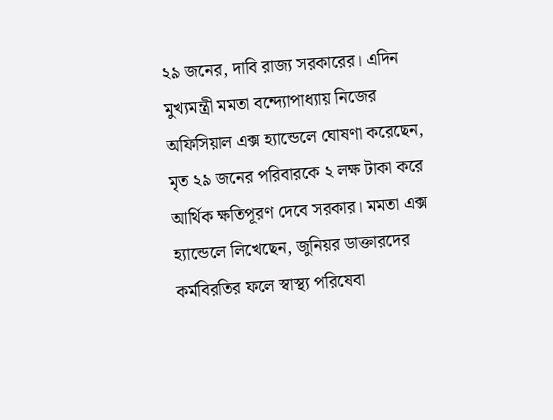২৯ জনের, দাবি রাজ্য সরকারের। এদিন মুখ্যমন্ত্রী মমতা বন্দ্যোপাধ্যায় নিজের অফিসিয়াল এক্স হ্যান্ডেলে ঘোষণা করেছেন, মৃত ২৯ জনের পরিবারকে ২ লক্ষ টাকা করে আর্থিক ক্ষতিপূরণ দেবে সরকার। মমতা এক্স হ্যান্ডেলে লিখেছেন, জুনিয়র ডাক্তারদের কর্মবিরতির ফলে স্বাস্থ্য পরিষেবা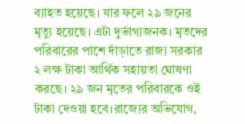ব্যাহত হয়েছে। যার ফলে ২৯ জনের মৃত্যু হয়েছে। এটা দুর্ভাগ্যজনক। মৃতদের পরিবারের পাশে দাঁড়াতে রাজ্য সরকার ২ লক্ষ টাকা আর্থিক সহায়তা ঘোষণা করছে। ২৯ জন মৃতের পরিবারকে ওই টাকা দেওয়া হবে।রাজ্যের অভিযোগ,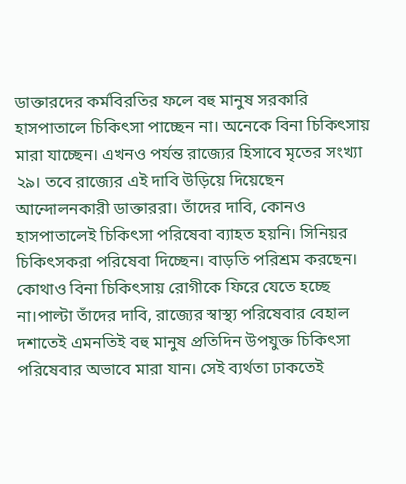ডাক্তারদের কর্মবিরতির ফলে বহু মানুষ সরকারি হাসপাতালে চিকিৎসা পাচ্ছেন না। অনেকে বিনা চিকিৎসায় মারা যাচ্ছেন। এখনও পর্যন্ত রাজ্যের হিসাবে মৃতের সংখ্যা ২৯। তবে রাজ্যের এই দাবি উড়িয়ে দিয়েছেন আন্দোলনকারী ডাক্তাররা। তাঁদের দাবি, কোনও হাসপাতালেই চিকিৎসা পরিষেবা ব্যাহত হয়নি। সিনিয়র চিকিৎসকরা পরিষেবা দিচ্ছেন। বাড়তি পরিশ্রম করছেন। কোথাও বিনা চিকিৎসায় রোগীকে ফিরে যেতে হচ্ছে না।পাল্টা তাঁদের দাবি, রাজ্যের স্বাস্থ্য পরিষেবার বেহাল দশাতেই এমনতিই বহু মানুষ প্রতিদিন উপযুক্ত চিকিৎসা পরিষেবার অভাবে মারা যান। সেই ব্যর্থতা ঢাকতেই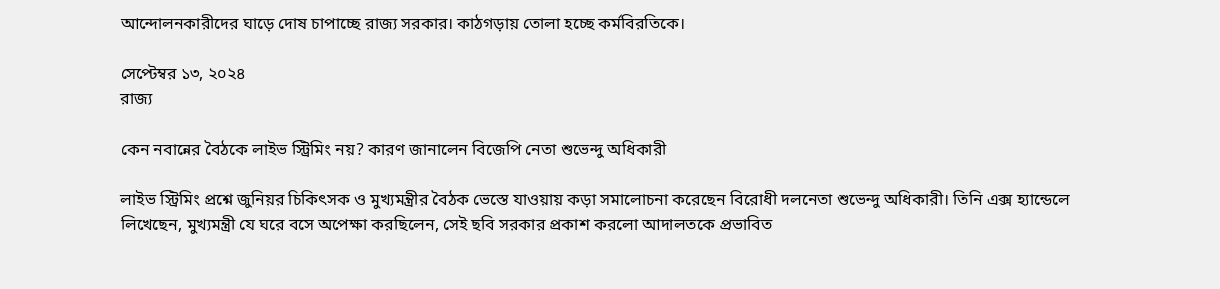আন্দোলনকারীদের ঘাড়ে দোষ চাপাচ্ছে রাজ্য সরকার। কাঠগড়ায় তোলা হচ্ছে কর্মবিরতিকে।

সেপ্টেম্বর ১৩, ২০২৪
রাজ্য

কেন নবান্নের বৈঠকে লাইভ স্ট্রিমিং নয়? কারণ জানালেন বিজেপি নেতা শুভেন্দু অধিকারী

লাইভ স্ট্রিমিং প্রশ্নে জুনিয়র চিকিৎসক ও মুখ্যমন্ত্রীর বৈঠক ভেস্তে যাওয়ায় কড়া সমালোচনা করেছেন বিরোধী দলনেতা শুভেন্দু অধিকারী। তিনি এক্স হ্যান্ডেলে লিখেছেন, মুখ্যমন্ত্রী যে ঘরে বসে অপেক্ষা করছিলেন, সেই ছবি সরকার প্রকাশ করলো আদালতকে প্রভাবিত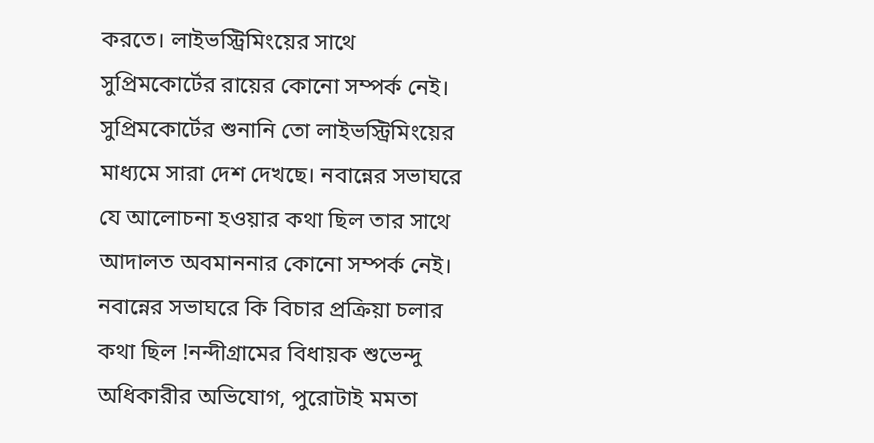করতে। লাইভস্ট্রিমিংয়ের সাথে সুপ্রিমকোর্টের রায়ের কোনো সম্পর্ক নেই। সুপ্রিমকোর্টের শুনানি তো লাইভস্ট্রিমিংয়ের মাধ্যমে সারা দেশ দেখছে। নবান্নের সভাঘরে যে আলোচনা হওয়ার কথা ছিল তার সাথে আদালত অবমাননার কোনো সম্পর্ক নেই। নবান্নের সভাঘরে কি বিচার প্রক্রিয়া চলার কথা ছিল !নন্দীগ্রামের বিধায়ক শুভেন্দু অধিকারীর অভিযোগ, পুরোটাই মমতা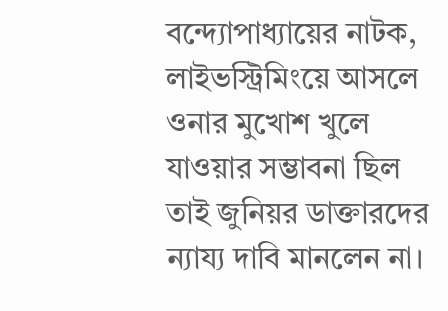বন্দ্যোপাধ্যায়ের নাটক, লাইভস্ট্রিমিংয়ে আসলে ওনার মুখোশ খুলে যাওয়ার সম্ভাবনা ছিল তাই জুনিয়র ডাক্তারদের ন্যায্য দাবি মানলেন না।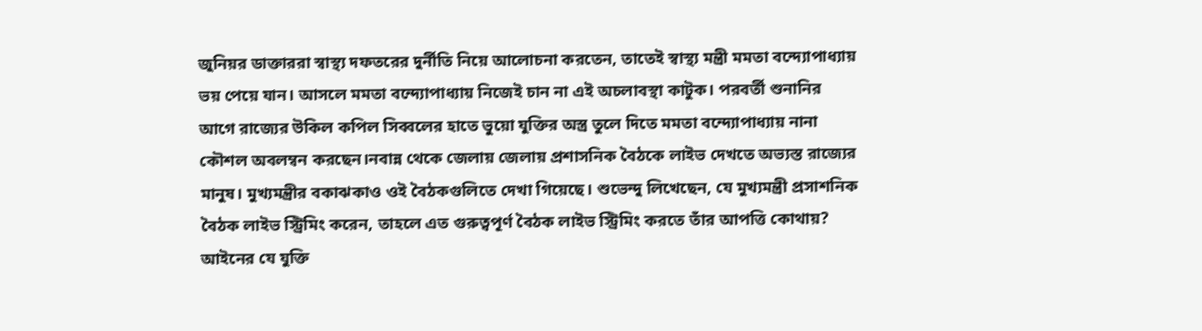জুনিয়র ডাক্তাররা স্বাস্থ্য দফতরের দুর্নীতি নিয়ে আলোচনা করতেন, তাতেই স্বাস্থ্য মন্ত্রী মমতা বন্দ্যোপাধ্যায় ভয় পেয়ে যান। আসলে মমতা বন্দ্যোপাধ্যায় নিজেই চান না এই অচলাবস্থা কাটুক। পরবর্তী শুনানির আগে রাজ্যের উকিল কপিল সিব্বলের হাতে ভুয়ো যুক্তির অস্ত্র তুলে দিতে মমতা বন্দ্যোপাধ্যায় নানা কৌশল অবলম্বন করছেন।নবান্ন থেকে জেলায় জেলায় প্রশাসনিক বৈঠকে লাইভ দেখতে অভ্যস্ত রাজ্যের মানুষ। মুখ্যমন্ত্রীর বকাঝকাও ওই বৈঠকগুলিতে দেখা গিয়েছে। শুভেন্দু লিখেছেন, যে মুখ্যমন্ত্রী প্রসাশনিক বৈঠক লাইভ স্ট্রিমিং করেন, তাহলে এত গুরুত্বপূর্ণ বৈঠক লাইভ স্ট্রিমিং করতে তাঁর আপত্তি কোথায়? আইনের যে যুক্তি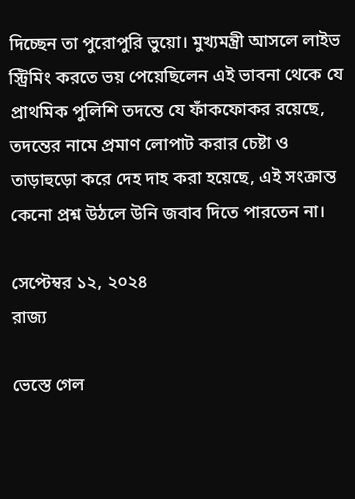দিচ্ছেন তা পুরোপুরি ভুয়ো। মুখ্যমন্ত্রী আসলে লাইভ স্ট্রিমিং করতে ভয় পেয়েছিলেন এই ভাবনা থেকে যে প্রাথমিক পুলিশি তদন্তে যে ফাঁকফোকর রয়েছে, তদন্তের নামে প্রমাণ লোপাট করার চেষ্টা ও তাড়াহুড়ো করে দেহ দাহ করা হয়েছে, এই সংক্রান্ত কেনো প্রশ্ন উঠলে উনি জবাব দিতে পারতেন না।

সেপ্টেম্বর ১২, ২০২৪
রাজ্য

ভেস্তে গেল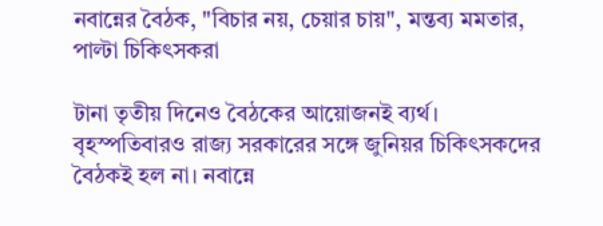নবান্নের বৈঠক, "বিচার নয়, চেয়ার চায়", মন্তব্য মমতার, পাল্টা চিকিৎসকরা

টানা তৃতীয় দিনেও বৈঠকের আয়োজনই ব্যর্থ। বৃহস্পতিবারও রাজ্য সরকারের সঙ্গে জুনিয়র চিকিৎসকদের বৈঠকই হল না। নবান্নে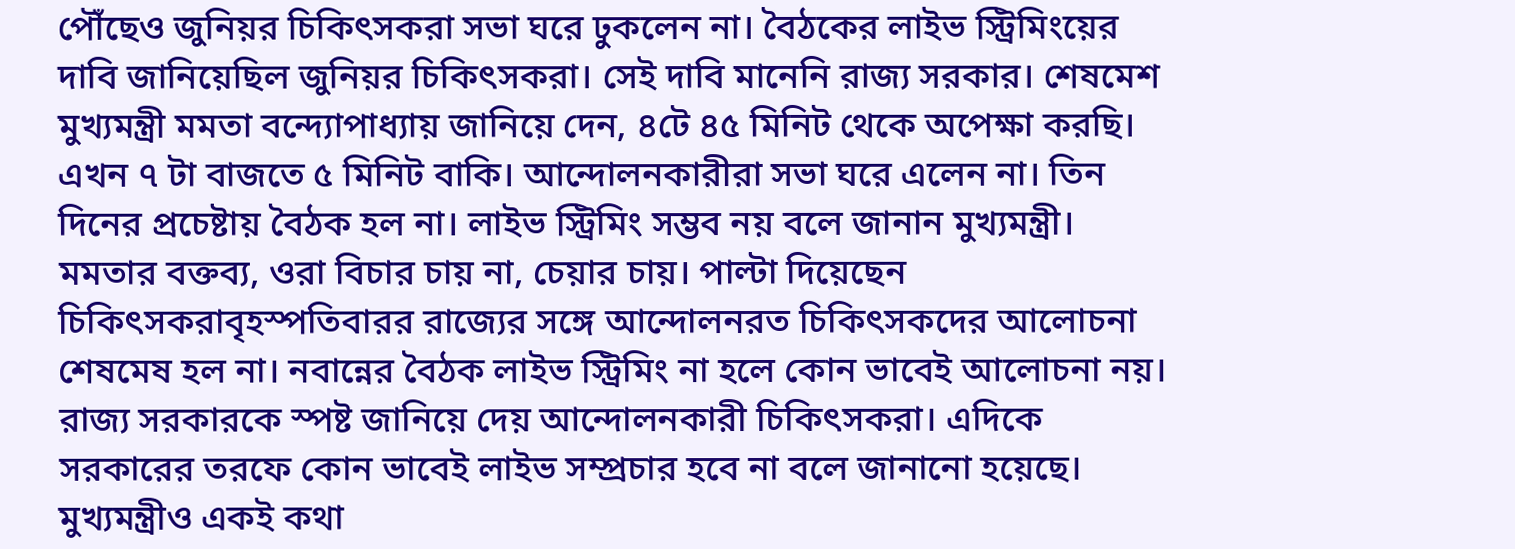পৌঁছেও জুনিয়র চিকিৎসকরা সভা ঘরে ঢুকলেন না। বৈঠকের লাইভ স্ট্রিমিংয়ের দাবি জানিয়েছিল জুনিয়র চিকিৎসকরা। সেই দাবি মানেনি রাজ্য সরকার। শেষমেশ মুখ্যমন্ত্রী মমতা বন্দ্যোপাধ্যায় জানিয়ে দেন, ৪টে ৪৫ মিনিট থেকে অপেক্ষা করছি। এখন ৭ টা বাজতে ৫ মিনিট বাকি। আন্দোলনকারীরা সভা ঘরে এলেন না। তিন দিনের প্রচেষ্টায় বৈঠক হল না। লাইভ স্ট্রিমিং সম্ভব নয় বলে জানান মুখ্যমন্ত্রী। মমতার বক্তব্য, ওরা বিচার চায় না, চেয়ার চায়। পাল্টা দিয়েছেন চিকিৎসকরাবৃহস্পতিবারর রাজ্যের সঙ্গে আন্দোলনরত চিকিৎসকদের আলোচনা শেষমেষ হল না। নবান্নের বৈঠক লাইভ স্ট্রিমিং না হলে কোন ভাবেই আলোচনা নয়। রাজ্য সরকারকে স্পষ্ট জানিয়ে দেয় আন্দোলনকারী চিকিৎসকরা। এদিকে সরকারের তরফে কোন ভাবেই লাইভ সম্প্রচার হবে না বলে জানানো হয়েছে। মুখ্যমন্ত্রীও একই কথা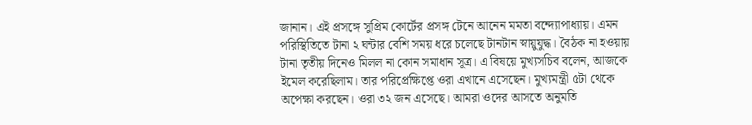জানান। এই প্রসঙ্গে সুপ্রিম কোর্টের প্রসঙ্গ টেনে আনেন মমতা বন্দ্যোপাধ্যায়। এমন পরিস্থিতিতে টানা ২ ঘন্টার বেশি সময় ধরে চলেছে টানটান স্নায়ুযুদ্ধ। বৈঠক না হওয়ায় টানা তৃতীয় দিনেও মিলল না কোন সমাধান সূত্র। এ বিষয়ে মুখ্যসচিব বলেন, আজকে ইমেল করেছিলাম। তার পরিপ্রেক্ষিপ্তে ওরা এখানে এসেছেন। মুখ্যমন্ত্রী ৫টা থেকে অপেক্ষা করছেন। ওরা ৩২ জন এসেছে। আমরা ওদের আসতে অনুমতি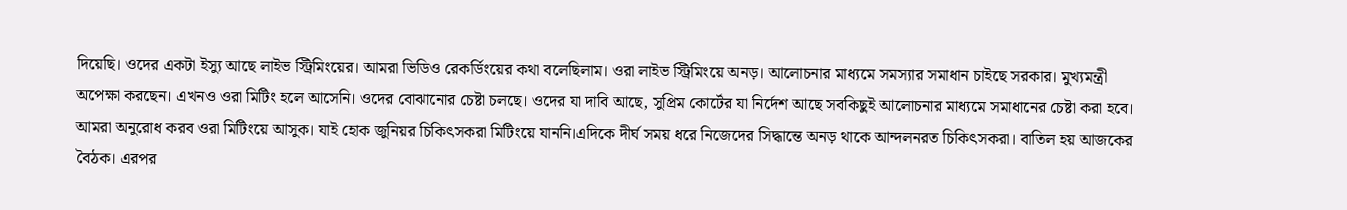দিয়েছি। ওদের একটা ইস্যু আছে লাইভ স্ট্রিমিংয়ের। আমরা ভিডিও রেকর্ডিংয়ের কথা বলেছিলাম। ওরা লাইভ স্ট্রিমিংয়ে অনড়। আলোচনার মাধ্যমে সমস্যার সমাধান চাইছে সরকার। মুখ্যমন্ত্রী অপেক্ষা করছেন। এখনও ওরা মিটিং হলে আসেনি। ওদের বোঝানোর চেষ্টা চলছে। ওদের যা দাবি আছে, সুপ্রিম কোর্টের যা নির্দেশ আছে সবকিছুই আলোচনার মাধ্যমে সমাধানের চেষ্টা করা হবে। আমরা অনুরোধ করব ওরা মিটিংয়ে আসুক। যাই হোক জুনিয়র চিকিৎসকরা মিটিংয়ে যাননি।এদিকে দীর্ঘ সময় ধরে নিজেদের সিদ্ধান্তে অনড় থাকে আন্দলনরত চিকিৎসকরা। বাতিল হয় আজকের বৈঠক। এরপর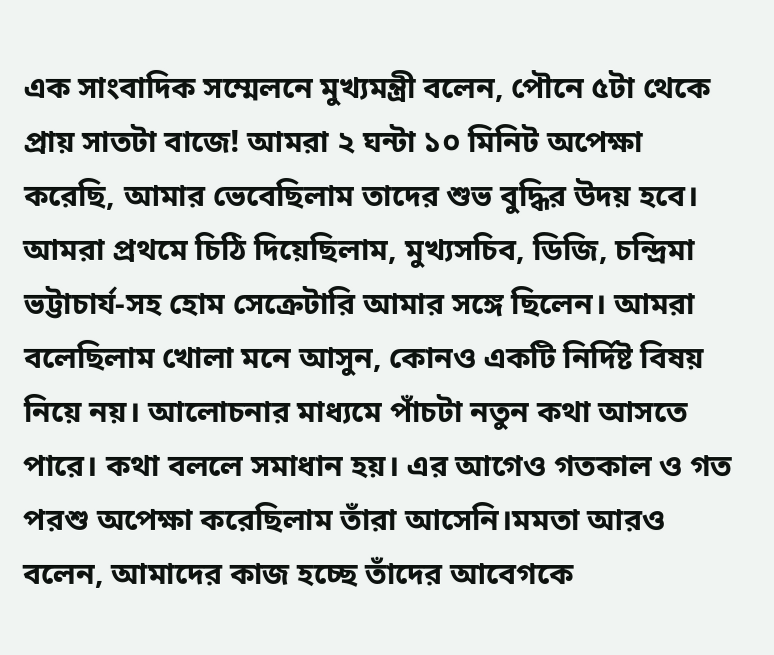এক সাংবাদিক সম্মেলনে মুখ্যমন্ত্রী বলেন, পৌনে ৫টা থেকে প্রায় সাতটা বাজে! আমরা ২ ঘন্টা ১০ মিনিট অপেক্ষা করেছি, আমার ভেবেছিলাম তাদের শুভ বুদ্ধির উদয় হবে। আমরা প্রথমে চিঠি দিয়েছিলাম, মুখ্যসচিব, ডিজি, চন্দ্রিমা ভট্টাচার্য-সহ হোম সেক্রেটারি আমার সঙ্গে ছিলেন। আমরা বলেছিলাম খোলা মনে আসুন, কোনও একটি নির্দিষ্ট বিষয় নিয়ে নয়। আলোচনার মাধ্যমে পাঁচটা নতুন কথা আসতে পারে। কথা বললে সমাধান হয়। এর আগেও গতকাল ও গত পরশু অপেক্ষা করেছিলাম তাঁরা আসেনি।মমতা আরও বলেন, আমাদের কাজ হচ্ছে তাঁদের আবেগকে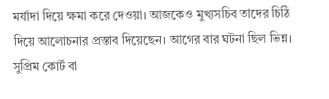মর্যাদা দিয়ে ক্ষমা করে দেওয়া। আজকেও মুখ্যসচিব তাদের চিঠি দিয়ে আলোচনার প্রস্তাব দিয়েছেন। আগের বার ঘটনা ছিল ভিন্ন। সুপ্রিম কোর্ট বা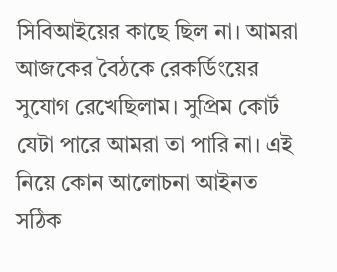সিবিআইয়ের কাছে ছিল না। আমরা আজকের বৈঠকে রেকর্ডিংয়ের সুযোগ রেখেছিলাম। সুপ্রিম কোর্ট যেটা পারে আমরা তা পারি না। এই নিয়ে কোন আলোচনা আইনত সঠিক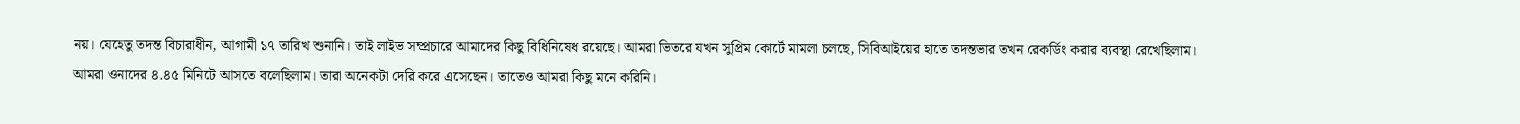নয়। যেহেতু তদন্ত বিচারাধীন, আগামী ১৭ তারিখ শুনানি। তাই লাইভ সম্প্রচারে আমাদের কিছু বিধিনিষেধ রয়েছে। আমরা ভিতরে যখন সুপ্রিম কোর্টে মামলা চলছে, সিবিআইয়ের হাতে তদন্তভার তখন রেকর্ডিং করার ব্যবস্থা রেখেছিলাম। আমরা ওনাদের ৪.৪৫ মিনিটে আসতে বলেছিলাম। তারা অনেকটা দেরি করে এসেছেন। তাতেও আমরা কিছু মনে করিনি।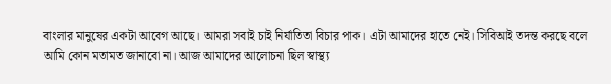বাংলার মানুষের একটা আবেগ আছে। আমরা সবাই চাই নির্যাতিতা বিচার পাক। এটা আমাদের হাতে নেই। সিবিআই তদন্ত করছে বলে আমি কোন মতামত জানাবো না। আজ আমাদের আলোচনা ছিল স্বাস্থ্য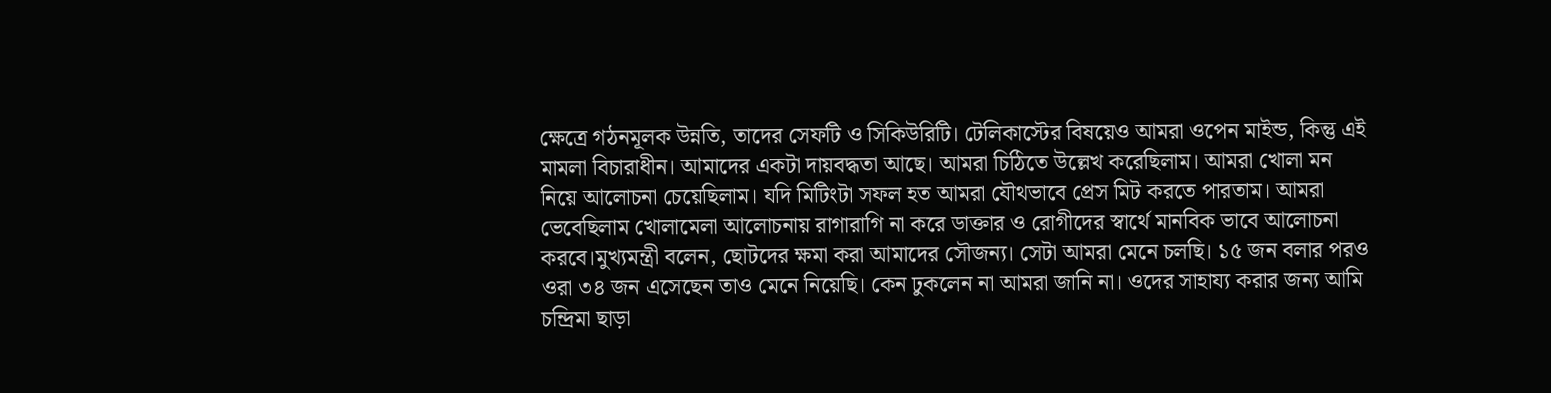ক্ষেত্রে গঠনমূলক উন্নতি, তাদের সেফটি ও সিকিউরিটি। টেলিকাস্টের বিষয়েও আমরা ওপেন মাইন্ড, কিন্তু এই মামলা বিচারাধীন। আমাদের একটা দায়বদ্ধতা আছে। আমরা চিঠিতে উল্লেখ করেছিলাম। আমরা খোলা মন নিয়ে আলোচনা চেয়েছিলাম। যদি মিটিংটা সফল হত আমরা যৌথভাবে প্রেস মিট করতে পারতাম। আমরা ভেবেছিলাম খোলামেলা আলোচনায় রাগারাগি না করে ডাক্তার ও রোগীদের স্বার্থে মানবিক ভাবে আলোচনা করবে।মুখ্যমন্ত্রী বলেন, ছোটদের ক্ষমা করা আমাদের সৌজন্য। সেটা আমরা মেনে চলছি। ১৫ জন বলার পরও ওরা ৩৪ জন এসেছেন তাও মেনে নিয়েছি। কেন ঢুকলেন না আমরা জানি না। ওদের সাহায্য করার জন্য আমি চন্দ্রিমা ছাড়া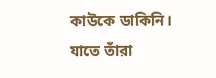কাউকে ডাকিনি। যাতে তাঁরা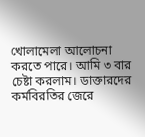খোলামেলা আলোচনা করতে পারে। আমি ৩ বার চেষ্টা করলাম। ডাক্তারদের কর্মবিরতির জেরে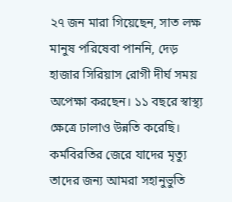২৭ জন মারা গিয়েছেন, সাত লক্ষ মানুষ পরিষেবা পাননি, দেড় হাজার সিরিয়াস রোগী দীর্ঘ সময় অপেক্ষা করছেন। ১১ বছরে স্বাস্থ্য ক্ষেত্রে ঢালাও উন্নতি করেছি। কর্মবিরতির জেরে যাদের মৃত্যু তাদের জন্য আমরা সহানুভুতি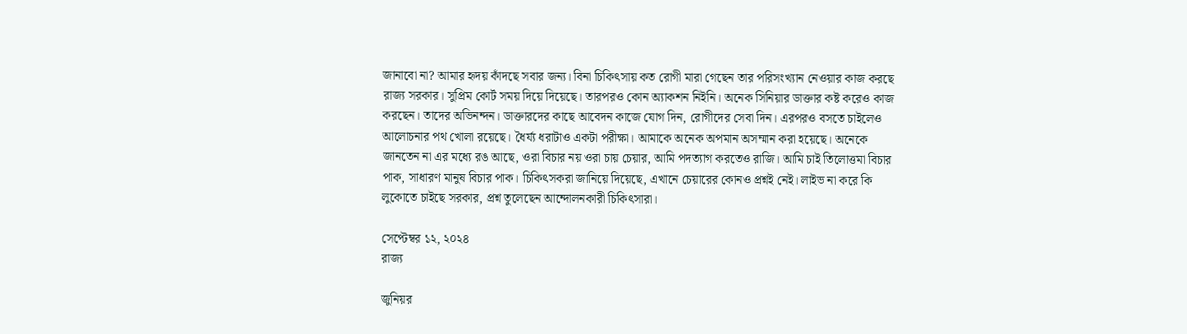জানাবো না? আমার হৃদয় কাঁদছে সবার জন্য। বিনা চিকিৎসায় কত রোগী মারা গেছেন তার পরিসংখ্যান নেওয়ার কাজ করছে রাজ্য সরকার। সুপ্রিম কোর্ট সময় দিয়ে দিয়েছে। তারপরও কোন অ্যাকশন নিইনি। অনেক সিনিয়ার ডাক্তার কষ্ট করেও কাজ করছেন। তাদের অভিনন্দন। ডাক্তারদের কাছে আবেদন কাজে যোগ দিন, রোগীদের সেবা দিন। এরপরও বসতে চাইলেও আলোচনার পথ খোলা রয়েছে। ধৈর্য্য ধরাটাও একটা পরীক্ষা। আমাকে অনেক অপমান অসম্মান করা হয়েছে। অনেকে জানতেন না এর মধ্যে রঙ আছে, ওরা বিচার নয় ওরা চায় চেয়ার, আমি পদত্যাগ করতেও রাজি। আমি চাই তিলোত্তমা বিচার পাক, সাধারণ মানুষ বিচার পাক। চিকিৎসকরা জানিয়ে দিয়েছে, এখানে চেয়ারের কোনও প্রশ্নই নেই। লাইভ না করে কি লুকোতে চাইছে সরকার, প্রশ্ন তুলেছেন আন্দোলনকারী চিকিৎসারা।

সেপ্টেম্বর ১২, ২০২৪
রাজ্য

জুনিয়র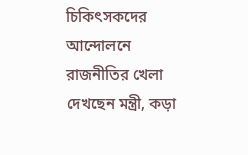চিকিৎসকদের আন্দোলনে রাজনীতির খেলা দেখছেন মন্ত্রী, কড়া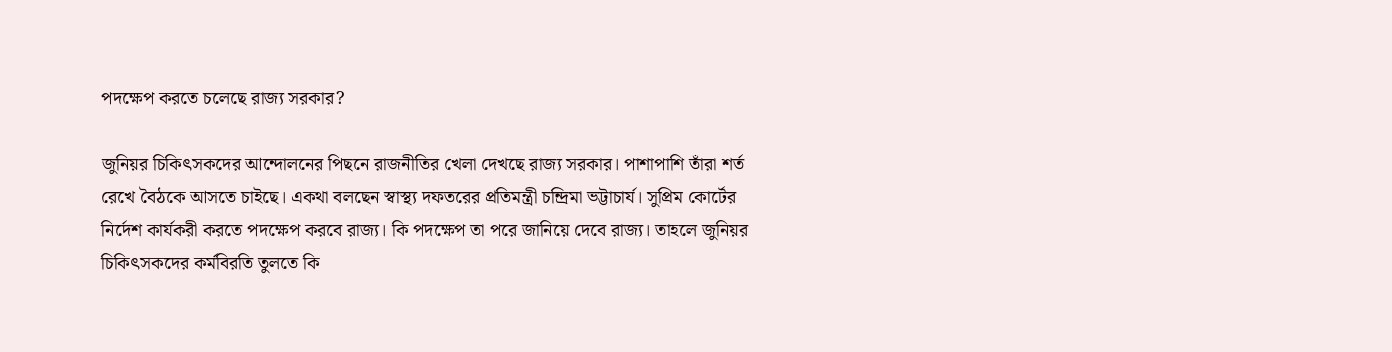পদক্ষেপ করতে চলেছে রাজ্য সরকার?

জুনিয়র চিকিৎসকদের আন্দোলনের পিছনে রাজনীতির খেলা দেখছে রাজ্য সরকার। পাশাপাশি তাঁরা শর্ত রেখে বৈঠকে আসতে চাইছে। একথা বলছেন স্বাস্থ্য দফতরের প্রতিমন্ত্রী চন্দ্রিমা ভট্টাচার্য। সুপ্রিম কোর্টের নির্দেশ কার্যকরী করতে পদক্ষেপ করবে রাজ্য। কি পদক্ষেপ তা পরে জানিয়ে দেবে রাজ্য। তাহলে জুনিয়র চিকিৎসকদের কর্মবিরতি তুলতে কি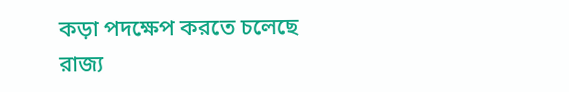কড়া পদক্ষেপ করতে চলেছে রাজ্য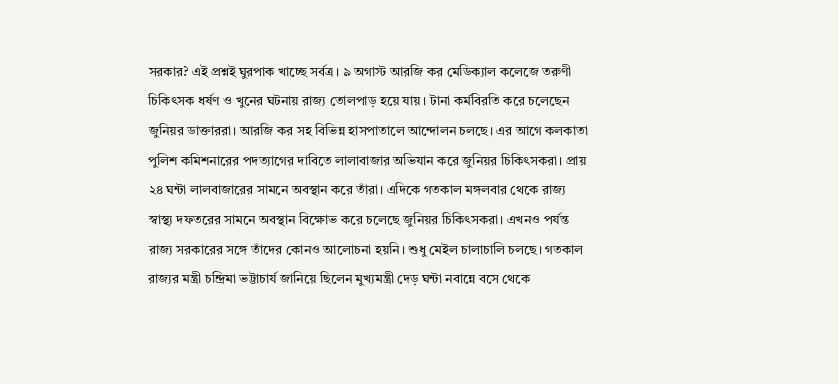সরকার? এই প্রশ্নই ঘুরপাক খাচ্ছে সর্বত্র। ৯ অগাস্ট আরজি কর মেডিক্যাল কলেজে তরুণী চিকিৎসক ধর্ষণ ও খুনের ঘটনায় রাজ্য তোলপাড় হয়ে যায়। টানা কর্মবিরতি করে চলেছেন জুনিয়র ডাক্তাররা। আরজি কর সহ বিভিন্ন হাসপাতালে আন্দোলন চলছে। এর আগে কলকাতা পুলিশ কমিশনারের পদত্যাগের দাবিতে লালাবাজার অভিযান করে জুনিয়র চিকিৎসকরা। প্রায় ২৪ ঘন্টা লালবাজারের সামনে অবস্থান করে তাঁরা। এদিকে গতকাল মঙ্গলবার থেকে রাজ্য স্বাস্থ্য দফতরের সামনে অবস্থান বিক্ষোভ করে চলেছে জুনিয়র চিকিৎসকরা। এখনও পর্যন্ত রাজ্য সরকারের সঙ্গে তাঁদের কোনও আলোচনা হয়নি। শুধু মেইল চালাচালি চলছে। গতকাল রাজ্যর মন্ত্রী চন্দ্রিমা ভট্টাচার্য জানিয়ে ছিলেন মুখ্যমন্ত্রী দেড় ঘন্টা নবান্নে বসে থেকে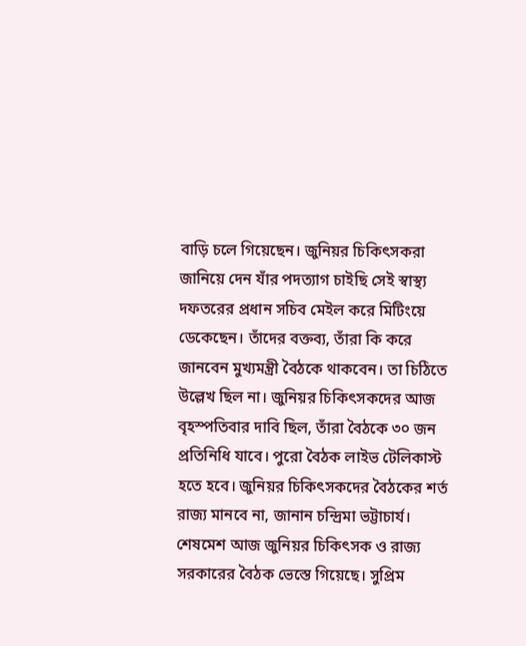বাড়ি চলে গিয়েছেন। জুনিয়র চিকিৎসকরা জানিয়ে দেন যাঁর পদত্যাগ চাইছি সেই স্বাস্থ্য দফতরের প্রধান সচিব মেইল করে মিটিংয়ে ডেকেছেন। তাঁদের বক্তব্য, তাঁরা কি করে জানবেন মুখ্যমন্ত্রী বৈঠকে থাকবেন। তা চিঠিতে উল্লেখ ছিল না। জুনিয়র চিকিৎসকদের আজ বৃহস্পতিবার দাবি ছিল, তাঁরা বৈঠকে ৩০ জন প্রতিনিধি যাবে। পুরো বৈঠক লাইভ টেলিকাস্ট হতে হবে। জুনিয়র চিকিৎসকদের বৈঠকের শর্ত রাজ্য মানবে না, জানান চন্দ্রিমা ভট্টাচার্য। শেষমেশ আজ জুনিয়র চিকিৎসক ও রাজ্য সরকারের বৈঠক ভেস্তে গিয়েছে। সুপ্রিম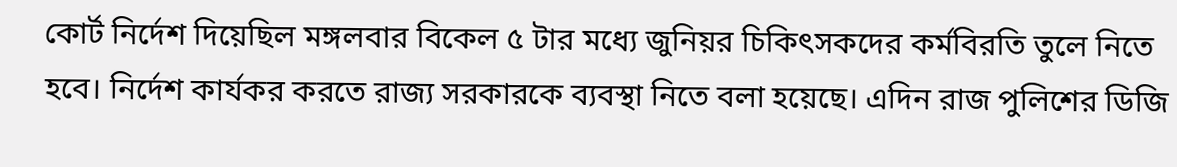কোর্ট নির্দেশ দিয়েছিল মঙ্গলবার বিকেল ৫ টার মধ্যে জুনিয়র চিকিৎসকদের কর্মবিরতি তুলে নিতে হবে। নির্দেশ কার্যকর করতে রাজ্য সরকারকে ব্যবস্থা নিতে বলা হয়েছে। এদিন রাজ পুলিশের ডিজি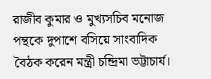রাজীব কুমার ও মুখ্যসচিব মনোজ পন্থকে দুপাশে বসিয়ে সাংবাদিক বৈঠক করেন মন্ত্রী চন্দ্রিমা ভট্টাচার্য।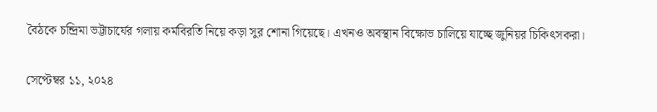বৈঠকে চন্দ্রিমা ভট্টাচার্যের গলায় কর্মবিরতি নিয়ে কড়া সুর শোনা গিয়েছে। এখনও অবস্থান বিক্ষোভ চালিয়ে যাচ্ছে জুনিয়র চিকিৎসকরা।

সেপ্টেম্বর ১১, ২০২৪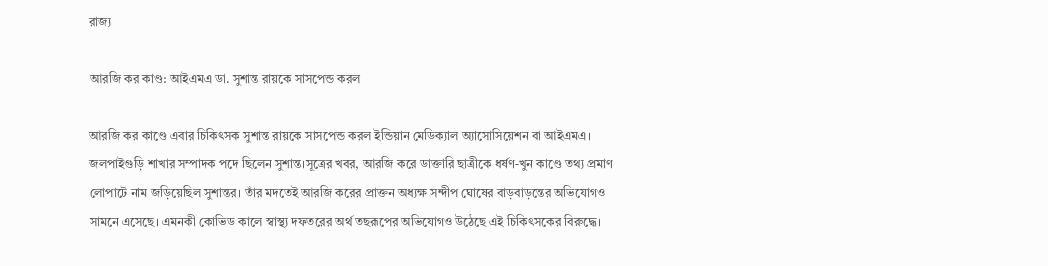রাজ্য

আরজি কর কাণ্ড: আইএমএ ডা. সুশান্ত রায়কে সাসপেন্ড করল

আরজি কর কাণ্ডে এবার চিকিৎসক সুশান্ত রায়কে সাসপেন্ড করল ইন্ডিয়ান মেডিক্যাল অ্যাসোসিয়েশন বা আইএমএ। জলপাইগুড়ি শাখার সম্পাদক পদে ছিলেন সুশান্ত।সূত্রের খবর, আরজি করে ডাক্তারি ছাত্রীকে ধর্ষণ-খুন কাণ্ডে তথ্য প্রমাণ লোপাটে নাম জড়িয়েছিল সুশান্তর। তাঁর মদতেই আরজি করের প্রাক্তন অধ্যক্ষ সন্দীপ ঘোষের বাড়বাড়ন্তের অভিযোগও সামনে এসেছে। এমনকী কোভিড কালে স্বাস্থ্য দফতরের অর্থ তছরূপের অভিযোগও উঠেছে এই চিকিৎসকের বিরুদ্ধে।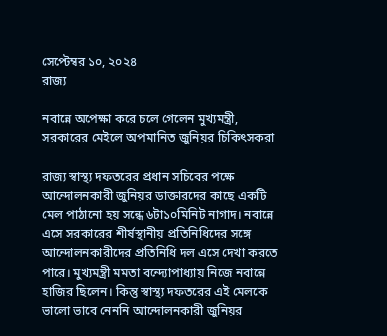সেপ্টেম্বর ১০, ২০২৪
রাজ্য

নবান্নে অপেক্ষা করে চলে গেলেন মুখ্যমন্ত্রী, সরকারের মেইলে অপমানিত জুনিয়র চিকিৎসকরা

রাজ্য স্বাস্থ্য দফতরের প্রধান সচিবের পক্ষে আন্দোলনকারী জুনিয়র ডাক্তারদের কাছে একটি মেল পাঠানো হয় সন্ধে ৬টা১০মিনিট নাগাদ। নবান্নে এসে সরকারের শীর্ষস্থানীয় প্রতিনিধিদের সঙ্গে আন্দোলনকারীদের প্রতিনিধি দল এসে দেখা করতে পারে। মুখ্যমন্ত্রী মমতা বন্দ্যোপাধ্যায় নিজে নবান্নে হাজির ছিলেন। কিন্তু স্বাস্থ্য দফতরের এই মেলকে ভালো ভাবে নেননি আন্দোলনকারী জুনিয়র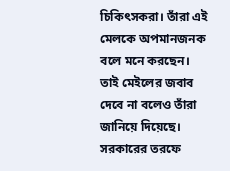চিকিৎসকরা। তাঁরা এই মেলকে অপমানজনক বলে মনে করছেন। তাই মেইলের জবাব দেবে না বলেও তাঁরা জানিয়ে দিয়েছে। সরকারের তরফে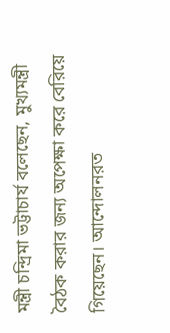মন্ত্রী চন্দ্রিমা ভট্টাচার্য বলেছেন, মুখ্যমন্ত্রী বৈঠক করার জন্য অপেক্ষা করে বেরিয়ে গিয়েছেন। আন্দোলনরত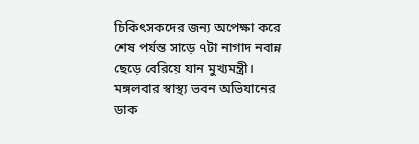চিকিৎসকদের জন্য অপেক্ষা করে শেষ পর্যন্ত সাড়ে ৭টা নাগাদ নবান্ন ছেড়ে বেরিয়ে যান মুখ্যমন্ত্রী। মঙ্গলবার স্বাস্থ্য ভবন অভিযানের ডাক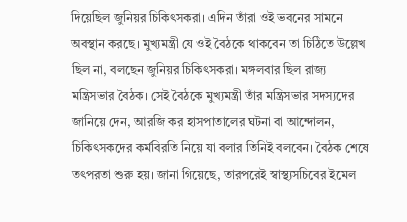দিয়েছিল জুনিয়র চিকিৎসকরা। এদিন তাঁরা ওই ভবনের সামনে অবস্থান করছে। মুখ্যমন্ত্রী যে ওই বৈঠকে থাকবেন তা চিঠিতে উল্লেখ ছিল না, বলছেন জুনিয়র চিকিৎসকরা। মঙ্গলবার ছিল রাজ্য মন্ত্রিসভার বৈঠক। সেই বৈঠকে মুখ্যমন্ত্রী তাঁর মন্ত্রিসভার সদস্যদের জানিয়ে দেন, আরজি কর হাসপাতালের ঘটনা বা আন্দোলন, চিকিৎসকদের কর্মবিরতি নিয়ে যা বলার তিনিই বলবেন। বৈঠক শেষে তৎপরতা শুরু হয়। জানা গিয়েছে, তারপরেই স্বাস্থ্যসচিবের ইমেল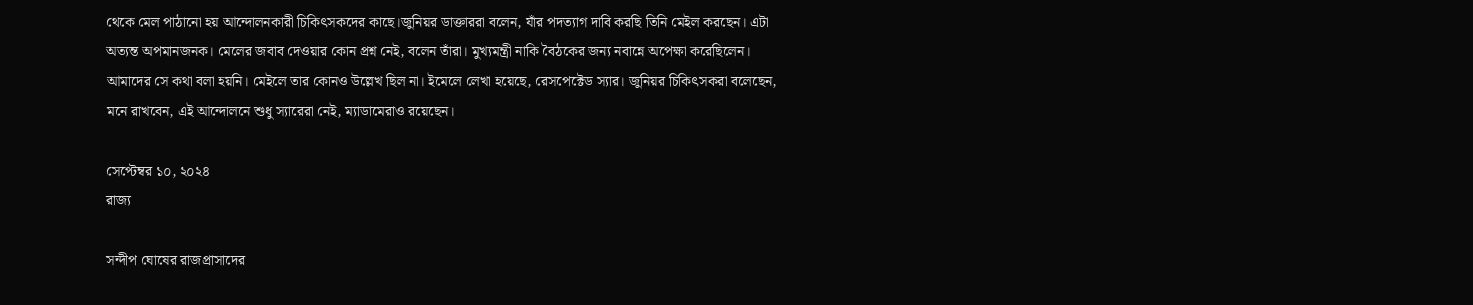থেকে মেল পাঠানো হয় আন্দোলনকারী চিকিৎসকদের কাছে।জুনিয়র ডাক্তাররা বলেন, যাঁর পদত্যাগ দাবি করছি তিনি মেইল করছেন। এটা অত্যন্ত অপমানজনক। মেলের জবাব দেওয়ার কোন প্রশ্ন নেই, বলেন তাঁরা। মুখ্যমন্ত্রী নাকি বৈঠকের জন্য নবান্নে অপেক্ষা করেছিলেন। আমাদের সে কথা বলা হয়নি। মেইলে তার কোনও উল্লেখ ছিল না। ইমেলে লেখা হয়েছে, রেসপেক্টেড স্যার। জুনিয়র চিকিৎসকরা বলেছেন, মনে রাখবেন, এই আন্দোলনে শুধু স্যারেরা নেই, ম্যাডামেরাও রয়েছেন।

সেপ্টেম্বর ১০, ২০২৪
রাজ্য

সন্দীপ ঘোষের রাজপ্রাসাদের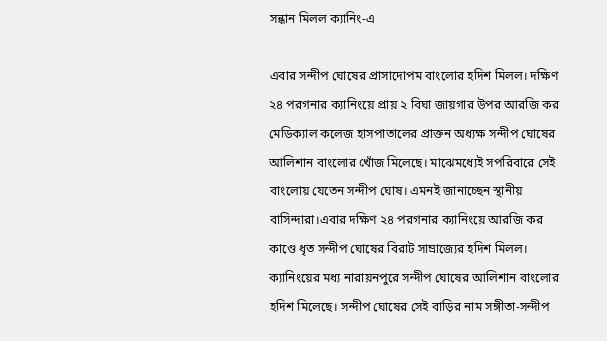সন্ধান মিলল ক্যানিং-এ

এবার সন্দীপ ঘোষের প্রাসাদোপম বাংলোর হদিশ মিলল। দক্ষিণ ২৪ পরগনার ক্যানিংয়ে প্রায় ২ বিঘা জায়গার উপর আরজি কর মেডিক্যাল কলেজ হাসপাতালের প্রাক্তন অধ্যক্ষ সন্দীপ ঘোষের আলিশান বাংলোর খোঁজ মিলেছে। মাঝেমধ্যেই সপরিবারে সেই বাংলোয় যেতেন সন্দীপ ঘোষ। এমনই জানাচ্ছেন স্থানীয় বাসিন্দারা।এবার দক্ষিণ ২৪ পরগনার ক্যানিংয়ে আরজি কর কাণ্ডে ধৃত সন্দীপ ঘোষের বিরাট সাম্রাজ্যের হদিশ মিলল। ক্যানিংয়ের মধ্য নারায়নপুরে সন্দীপ ঘোষের আলিশান বাংলোর হদিশ মিলেছে। সন্দীপ ঘোষের সেই বাড়ির নাম সঙ্গীতা-সন্দীপ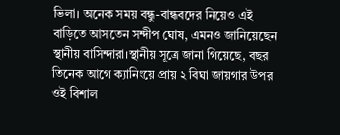ভিলা। অনেক সময় বন্ধু-বান্ধবদের নিয়েও এই বাড়িতে আসতেন সন্দীপ ঘোষ, এমনও জানিয়েছেন স্থানীয় বাসিন্দারা।স্থানীয় সূত্রে জানা গিয়েছে, বছর তিনেক আগে ক্যানিংয়ে প্রায় ২ বিঘা জায়গার উপর ওই বিশাল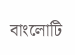বাংলোটি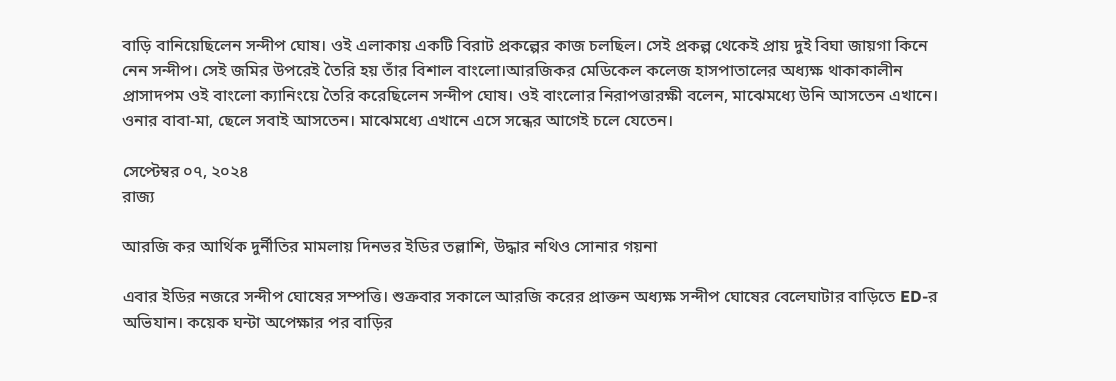বাড়ি বানিয়েছিলেন সন্দীপ ঘোষ। ওই এলাকায় একটি বিরাট প্রকল্পের কাজ চলছিল। সেই প্রকল্প থেকেই প্রায় দুই বিঘা জায়গা কিনে নেন সন্দীপ। সেই জমির উপরেই তৈরি হয় তাঁর বিশাল বাংলো।আরজিকর মেডিকেল কলেজ হাসপাতালের অধ্যক্ষ থাকাকালীন প্রাসাদপম ওই বাংলো ক্যানিংয়ে তৈরি করেছিলেন সন্দীপ ঘোষ। ওই বাংলোর নিরাপত্তারক্ষী বলেন, মাঝেমধ্যে উনি আসতেন এখানে। ওনার বাবা-মা, ছেলে সবাই আসতেন। মাঝেমধ্যে এখানে এসে সন্ধের আগেই চলে যেতেন।

সেপ্টেম্বর ০৭, ২০২৪
রাজ্য

আরজি কর আর্থিক দুর্নীতির মামলায় দিনভর ইডির তল্লাশি, উদ্ধার নথিও সোনার গয়না

এবার ইডির নজরে সন্দীপ ঘোষের সম্পত্তি। শুক্রবার সকালে আরজি করের প্রাক্তন অধ্যক্ষ সন্দীপ ঘোষের বেলেঘাটার বাড়িতে ED-র অভিযান। কয়েক ঘন্টা অপেক্ষার পর বাড়ির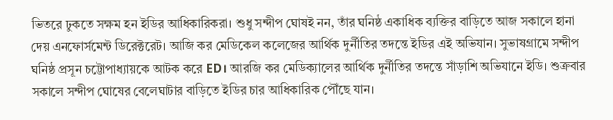ভিতরে ঢুকতে সক্ষম হন ইডির আধিকারিকরা। শুধু সন্দীপ ঘোষই নন, তাঁর ঘনিষ্ঠ একাধিক ব্যক্তির বাড়িতে আজ সকালে হানা দেয় এনফোর্সমেন্ট ডিরেক্টরেট। আজি কর মেডিকেল কলেজের আর্থিক দুর্নীতির তদন্তে ইডির এই অভিযান। সুভাষগ্রামে সন্দীপ ঘনিষ্ঠ প্রসূন চট্টোপাধ্যায়কে আটক করে ED। আরজি কর মেডিক্যালের আর্থিক দুর্নীতির তদন্তে সাঁড়াশি অভিযানে ইডি। শুক্রবার সকালে সন্দীপ ঘোষের বেলেঘাটার বাড়িতে ইডির চার আধিকারিক পৌঁছে যান।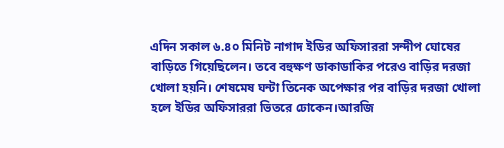এদিন সকাল ৬.৪০ মিনিট নাগাদ ইডির অফিসাররা সন্দীপ ঘোষের বাড়িতে গিয়েছিলেন। তবে বহুক্ষণ ডাকাডাকির পরেও বাড়ির দরজা খোলা হয়নি। শেষমেষ ঘন্টা তিনেক অপেক্ষার পর বাড়ির দরজা খোলা হলে ইডির অফিসাররা ভিতরে ঢোকেন।আরজি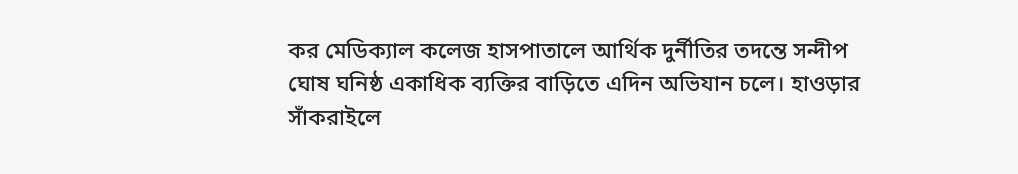কর মেডিক্যাল কলেজ হাসপাতালে আর্থিক দুর্নীতির তদন্তে সন্দীপ ঘোষ ঘনিষ্ঠ একাধিক ব্যক্তির বাড়িতে এদিন অভিযান চলে। হাওড়ার সাঁকরাইলে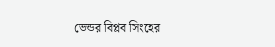ভেন্ডর বিপ্লব সিংহের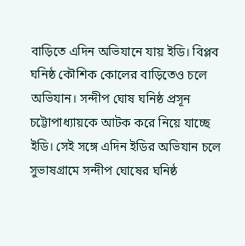বাড়িতে এদিন অভিযানে যায় ইডি। বিপ্লব ঘনিষ্ঠ কৌশিক কোলের বাড়িতেও চলে অভিযান। সন্দীপ ঘোষ ঘনিষ্ঠ প্রসূন চট্টোপাধ্যায়কে আটক করে নিয়ে যাচ্ছে ইডি। সেই সঙ্গে এদিন ইডির অভিযান চলে সুভাষগ্রামে সন্দীপ ঘোষের ঘনিষ্ঠ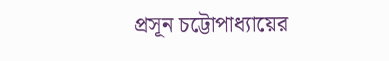প্রসূন চট্টোপাধ্যায়ের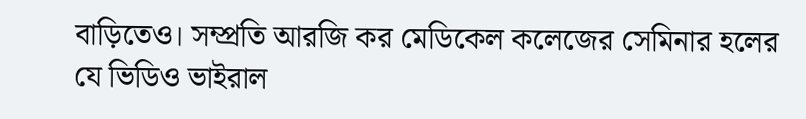বাড়িতেও। সম্প্রতি আরজি কর মেডিকেল কলেজের সেমিনার হলের যে ভিডিও ভাইরাল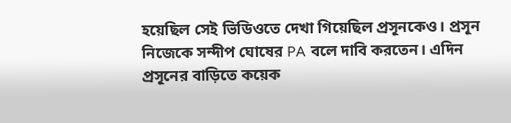হয়েছিল সেই ভিডিওতে দেখা গিয়েছিল প্রসূনকেও। প্রসূন নিজেকে সন্দীপ ঘোষের PA বলে দাবি করতেন। এদিন প্রসূনের বাড়িতে কয়েক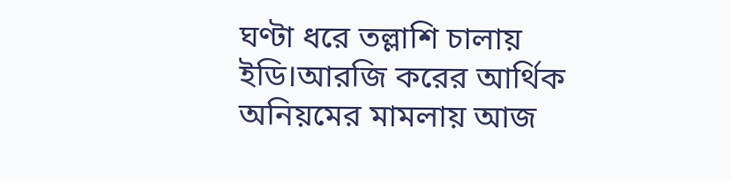ঘণ্টা ধরে তল্লাশি চালায় ইডি।আরজি করের আর্থিক অনিয়মের মামলায় আজ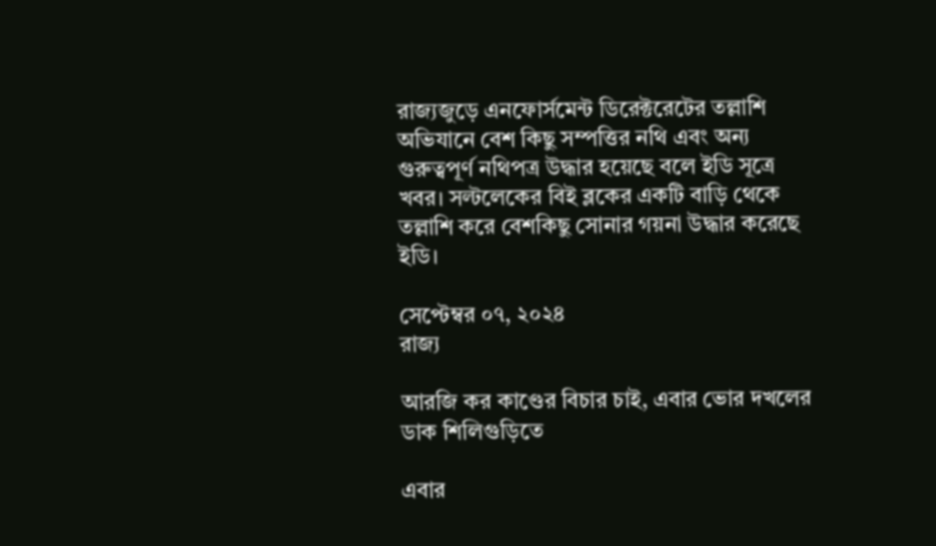রাজ্যজুড়ে এনফোর্সমেন্ট ডিরেক্টরেটের তল্লাশি অভিযানে বেশ কিছু সম্পত্তির নথি এবং অন্য গুরুত্বপূর্ণ নথিপত্র উদ্ধার হয়েছে বলে ইডি সূত্রে খবর। সল্টলেকের বিই ব্লকের একটি বাড়ি থেকে তল্লাশি করে বেশকিছু সোনার গয়না উদ্ধার করেছে ইডি।

সেপ্টেম্বর ০৭, ২০২৪
রাজ্য

আরজি কর কাণ্ডের বিচার চাই, এবার ভোর দখলের ডাক শিলিগুড়িতে

এবার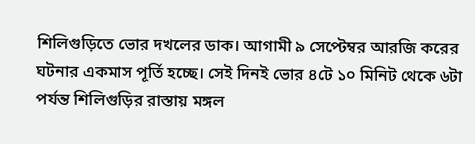শিলিগুড়িতে ভোর দখলের ডাক। আগামী ৯ সেপ্টেম্বর আরজি করের ঘটনার একমাস পূর্তি হচ্ছে। সেই দিনই ভোর ৪টে ১০ মিনিট থেকে ৬টা পর্যন্ত শিলিগুড়ির রাস্তায় মঙ্গল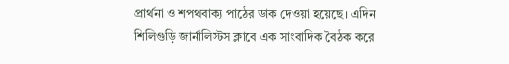প্রার্থনা ও শপথবাক্য পাঠের ডাক দেওয়া হয়েছে। এদিন শিলিগুড়ি জার্নালিস্টস ক্লাবে এক সাংবাদিক বৈঠক করে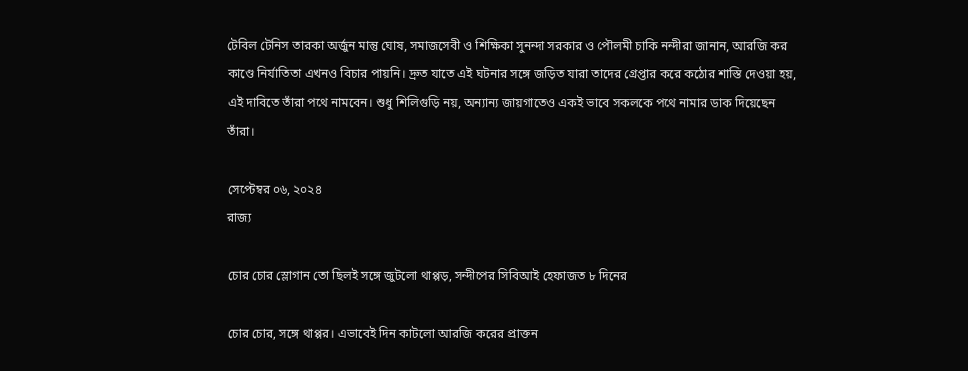টেবিল টেনিস তারকা অর্জুন মান্তু ঘোষ, সমাজসেবী ও শিক্ষিকা সুনন্দা সরকার ও পৌলমী চাকি নন্দীরা জানান, আরজি কর কাণ্ডে নির্যাতিতা এখনও বিচার পায়নি। দ্রুত যাতে এই ঘটনার সঙ্গে জড়িত যারা তাদের গ্রেপ্তার করে কঠোর শাস্তি দেওয়া হয়, এই দাবিতে তাঁরা পথে নামবেন। শুধু শিলিগুড়ি নয়, অন্যান্য জায়গাতেও একই ভাবে সকলকে পথে নামার ডাক দিয়েছেন তাঁরা।

সেপ্টেম্বর ০৬, ২০২৪
রাজ্য

চোর চোর স্লোগান তো ছিলই সঙ্গে জুটলো থাপ্পড়, সন্দীপের সিবিআই হেফাজত ৮ দিনের

চোর চোর, সঙ্গে থাপ্পর। এভাবেই দিন কাটলো আরজি করের প্রাক্তন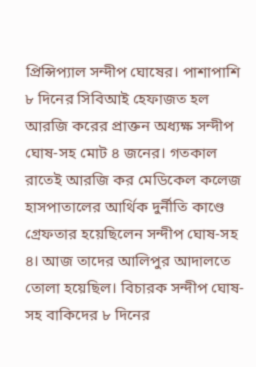প্রিন্সিপ্যাল সন্দীপ ঘোষের। পাশাপাশি ৮ দিনের সিবিআই হেফাজত হল আরজি করের প্রাক্তন অধ্যক্ষ সন্দীপ ঘোষ-সহ মোট ৪ জনের। গতকাল রাতেই আরজি কর মেডিকেল কলেজ হাসপাতালের আর্থিক দুর্নীতি কাণ্ডে গ্রেফতার হয়েছিলেন সন্দীপ ঘোষ-সহ ৪। আজ তাদের আলিপুর আদালতে তোলা হয়েছিল। বিচারক সন্দীপ ঘোষ-সহ বাকিদের ৮ দিনের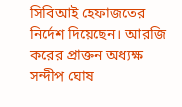সিবিআই হেফাজতের নির্দেশ দিয়েছেন। আরজি করের প্রাক্তন অধ্যক্ষ সন্দীপ ঘোষ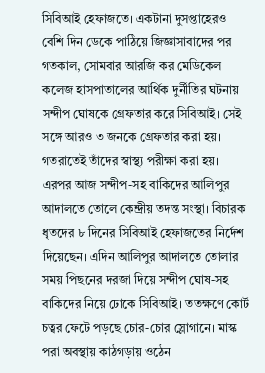সিবিআই হেফাজতে। একটানা দুসপ্তাহেরও বেশি দিন ডেকে পাঠিয়ে জিজ্ঞাসাবাদের পর গতকাল, সোমবার আরজি কর মেডিকেল কলেজ হাসপাতালের আর্থিক দুর্নীতির ঘটনায় সন্দীপ ঘোষকে গ্রেফতার করে সিবিআই। সেই সঙ্গে আরও ৩ জনকে গ্রেফতার করা হয়। গতরাতেই তাঁদের স্বাস্থ্য পরীক্ষা করা হয়। এরপর আজ সন্দীপ-সহ বাকিদের আলিপুর আদালতে তোলে কেন্দ্রীয় তদন্ত সংস্থা। বিচারক ধৃতদের ৮ দিনের সিবিআই হেফাজতের নির্দেশ দিয়েছেন। এদিন আলিপুর আদালতে তোলার সময় পিছনের দরজা দিয়ে সন্দীপ ঘোষ-সহ বাকিদের নিয়ে ঢোকে সিবিআই। ততক্ষণে কোর্ট চত্বর ফেটে পড়ছে চোর-চোর স্লোগানে। মাস্ক পরা অবস্থায় কাঠগড়ায় ওঠেন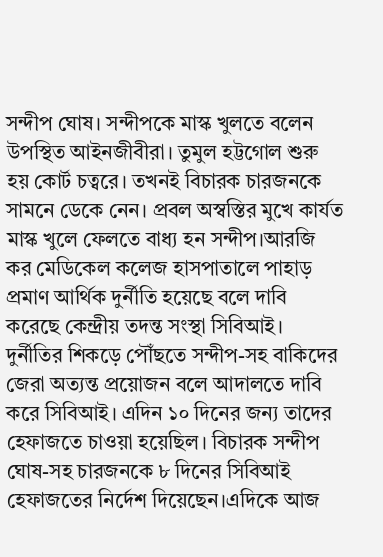সন্দীপ ঘোষ। সন্দীপকে মাস্ক খুলতে বলেন উপস্থিত আইনজীবীরা। তুমুল হট্টগোল শুরু হয় কোর্ট চত্বরে। তখনই বিচারক চারজনকে সামনে ডেকে নেন। প্রবল অস্বস্তির মুখে কার্যত মাস্ক খুলে ফেলতে বাধ্য হন সন্দীপ।আরজি কর মেডিকেল কলেজ হাসপাতালে পাহাড় প্রমাণ আর্থিক দুর্নীতি হয়েছে বলে দাবি করেছে কেন্দ্রীয় তদন্ত সংস্থা সিবিআই। দুর্নীতির শিকড়ে পৌঁছতে সন্দীপ-সহ বাকিদের জেরা অত্যন্ত প্রয়োজন বলে আদালতে দাবি করে সিবিআই। এদিন ১০ দিনের জন্য তাদের হেফাজতে চাওয়া হয়েছিল। বিচারক সন্দীপ ঘোষ-সহ চারজনকে ৮ দিনের সিবিআই হেফাজতের নির্দেশ দিয়েছেন।এদিকে আজ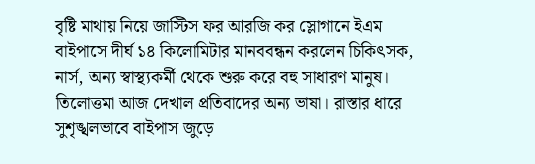বৃষ্টি মাথায় নিয়ে জাস্টিস ফর আরজি কর স্লোগানে ইএম বাইপাসে দীর্ঘ ১৪ কিলোমিটার মানববন্ধন করলেন চিকিৎসক, নার্স, অন্য স্বাস্থ্যকর্মী থেকে শুরু করে বহু সাধারণ মানুষ। তিলোত্তমা আজ দেখাল প্রতিবাদের অন্য ভাষা। রাস্তার ধারে সুশৃঙ্খলভাবে বাইপাস জুড়ে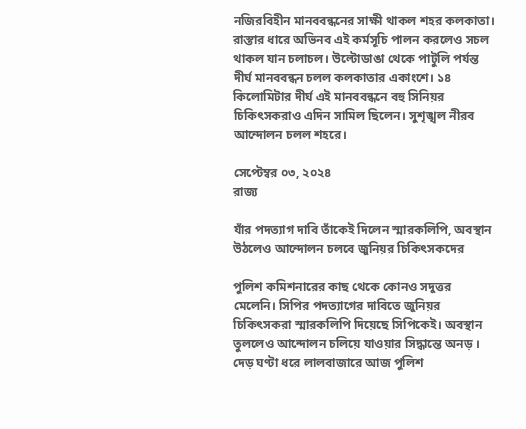নজিরবিহীন মানববন্ধনের সাক্ষী থাকল শহর কলকাতা। রাস্তার ধারে অভিনব এই কর্মসূচি পালন করলেও সচল থাকল যান চলাচল। উল্টোডাঙা থেকে পাটুলি পর্যন্ত দীর্ঘ মানববন্ধন চলল কলকাতার একাংশে। ১৪ কিলোমিটার দীর্ঘ এই মানববন্ধনে বহু সিনিয়র চিকিৎসকরাও এদিন সামিল ছিলেন। সুশৃঙ্খল নীরব আন্দোলন চলল শহরে।

সেপ্টেম্বর ০৩, ২০২৪
রাজ্য

যাঁর পদত্যাগ দাবি তাঁকেই দিলেন স্মারকলিপি, অবস্থান উঠলেও আন্দোলন চলবে জুনিয়র চিকিৎসকদের

পুলিশ কমিশনারের কাছ থেকে কোনও সদুত্তর মেলেনি। সিপির পদত্যাগের দাবিতে জুনিয়র চিকিৎসকরা স্মারকলিপি দিয়েছে সিপিকেই। অবস্থান তুললেও আন্দোলন চলিয়ে যাওয়ার সিদ্ধান্তে অনড় । দেড় ঘণ্টা ধরে লালবাজারে আজ পুলিশ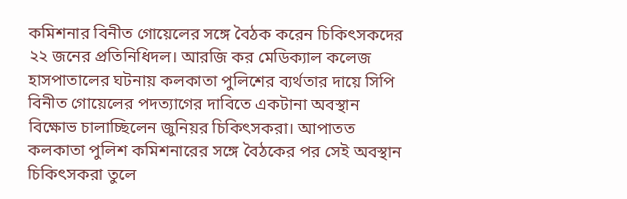কমিশনার বিনীত গোয়েলের সঙ্গে বৈঠক করেন চিকিৎসকদের ২২ জনের প্রতিনিধিদল। আরজি কর মেডিক্যাল কলেজ হাসপাতালের ঘটনায় কলকাতা পুলিশের ব্যর্থতার দায়ে সিপি বিনীত গোয়েলের পদত্যাগের দাবিতে একটানা অবস্থান বিক্ষোভ চালাচ্ছিলেন জুনিয়র চিকিৎসকরা। আপাতত কলকাতা পুলিশ কমিশনারের সঙ্গে বৈঠকের পর সেই অবস্থান চিকিৎসকরা তুলে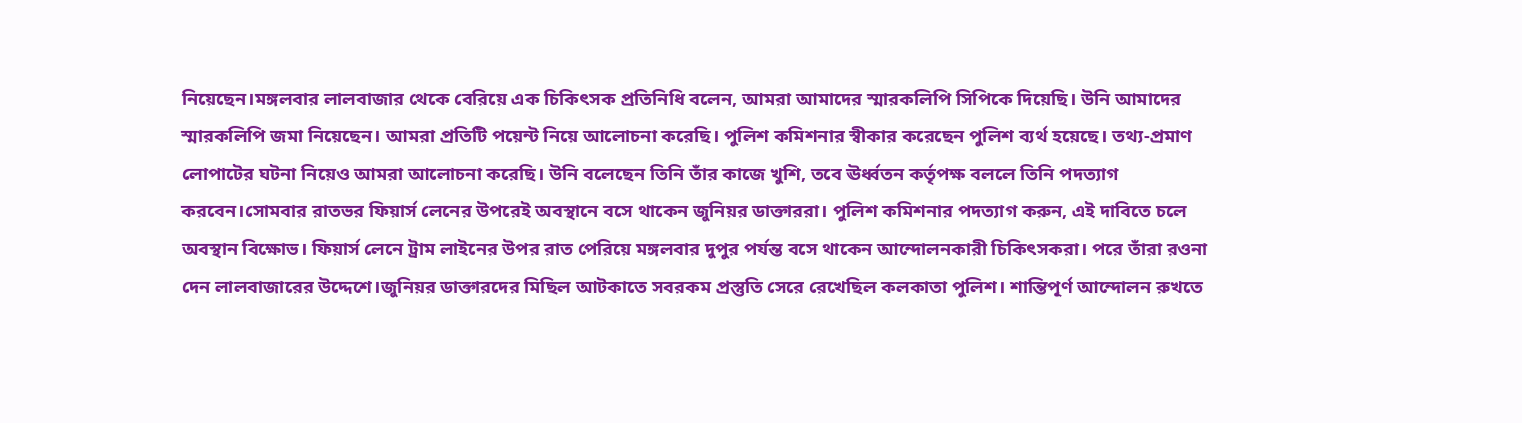নিয়েছেন।মঙ্গলবার লালবাজার থেকে বেরিয়ে এক চিকিৎসক প্রতিনিধি বলেন, আমরা আমাদের স্মারকলিপি সিপিকে দিয়েছি। উনি আমাদের স্মারকলিপি জমা নিয়েছেন। আমরা প্রতিটি পয়েন্ট নিয়ে আলোচনা করেছি। পুলিশ কমিশনার স্বীকার করেছেন পুলিশ ব্যর্থ হয়েছে। তথ্য-প্রমাণ লোপাটের ঘটনা নিয়েও আমরা আলোচনা করেছি। উনি বলেছেন তিনি তাঁর কাজে খুশি, তবে ঊর্ধ্বতন কর্তৃপক্ষ বললে তিনি পদত্যাগ করবেন।সোমবার রাতভর ফিয়ার্স লেনের উপরেই অবস্থানে বসে থাকেন জুনিয়র ডাক্তাররা। পুলিশ কমিশনার পদত্যাগ করুন, এই দাবিতে চলে অবস্থান বিক্ষোভ। ফিয়ার্স লেনে ট্রাম লাইনের উপর রাত পেরিয়ে মঙ্গলবার দুপুর পর্যন্ত বসে থাকেন আন্দোলনকারী চিকিৎসকরা। পরে তাঁরা রওনা দেন লালবাজারের উদ্দেশে।জুনিয়র ডাক্তারদের মিছিল আটকাতে সবরকম প্রস্তুতি সেরে রেখেছিল কলকাতা পুলিশ। শান্তিপূর্ণ আন্দোলন রুখতে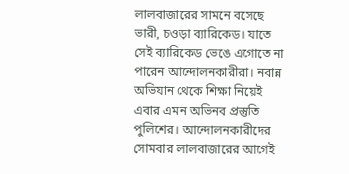লালবাজারের সামনে বসেছে ভারী, চওড়া ব্যারিকেড। যাতে সেই ব্যারিকেড ভেঙে এগোতে না পারেন আন্দোলনকারীরা। নবান্ন অভিযান থেকে শিক্ষা নিয়েই এবার এমন অভিনব প্রস্তুতি পুলিশের। আন্দোলনকারীদের সোমবার লালবাজারের আগেই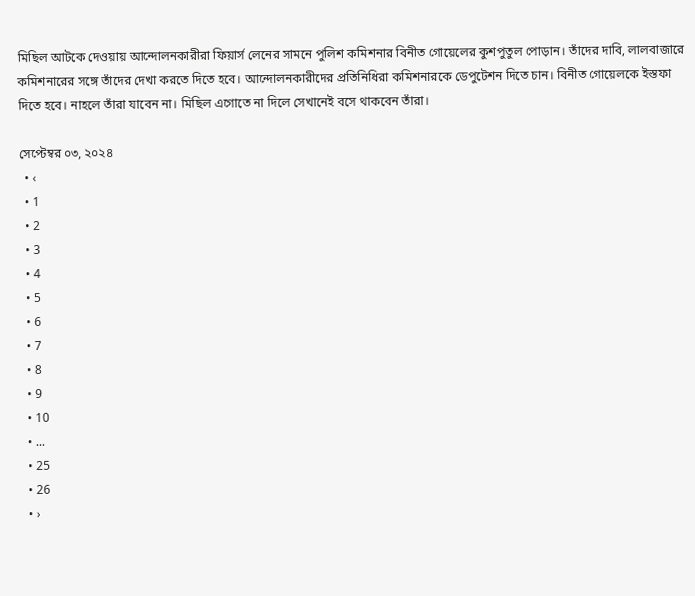মিছিল আটকে দেওয়ায় আন্দোলনকারীরা ফিয়ার্স লেনের সামনে পুলিশ কমিশনার বিনীত গোয়েলের কুশপুতুল পোড়ান। তাঁদের দাবি, লালবাজারে কমিশনারের সঙ্গে তাঁদের দেখা করতে দিতে হবে। আন্দোলনকারীদের প্রতিনিধিরা কমিশনারকে ডেপুটেশন দিতে চান। বিনীত গোয়েলকে ইস্তফা দিতে হবে। নাহলে তাঁরা যাবেন না। মিছিল এগোতে না দিলে সেখানেই বসে থাকবেন তাঁরা।

সেপ্টেম্বর ০৩, ২০২৪
  • ‹
  • 1
  • 2
  • 3
  • 4
  • 5
  • 6
  • 7
  • 8
  • 9
  • 10
  • ...
  • 25
  • 26
  • ›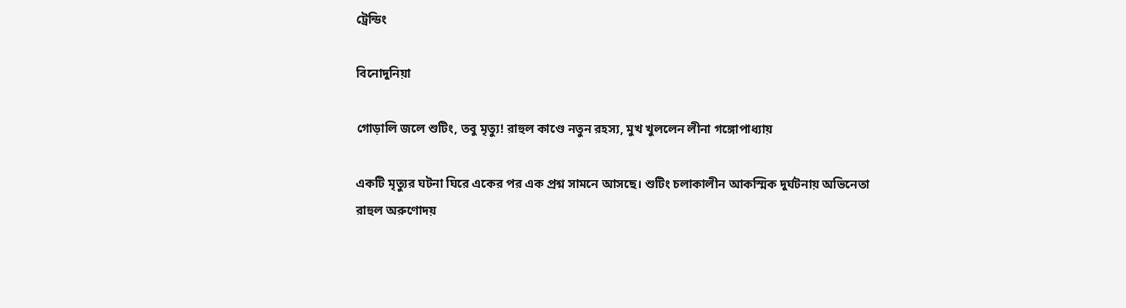ট্রেন্ডিং

বিনোদুনিয়া

গোড়ালি জলে শুটিং, তবু মৃত্যু! রাহুল কাণ্ডে নতুন রহস্য, মুখ খুললেন লীনা গঙ্গোপাধ্যায়

একটি মৃত্যুর ঘটনা ঘিরে একের পর এক প্রশ্ন সামনে আসছে। শুটিং চলাকালীন আকস্মিক দুর্ঘটনায় অভিনেতা রাহুল অরুণোদয়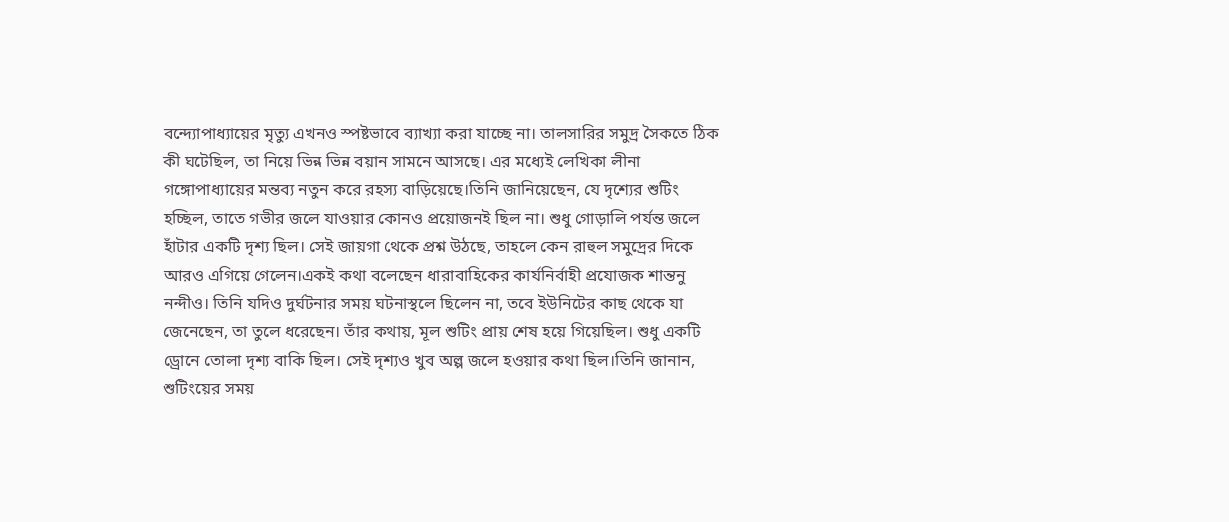বন্দ্যোপাধ্যায়ের মৃত্যু এখনও স্পষ্টভাবে ব্যাখ্যা করা যাচ্ছে না। তালসারির সমুদ্র সৈকতে ঠিক কী ঘটেছিল, তা নিয়ে ভিন্ন ভিন্ন বয়ান সামনে আসছে। এর মধ্যেই লেখিকা লীনা গঙ্গোপাধ্যায়ের মন্তব্য নতুন করে রহস্য বাড়িয়েছে।তিনি জানিয়েছেন, যে দৃশ্যের শুটিং হচ্ছিল, তাতে গভীর জলে যাওয়ার কোনও প্রয়োজনই ছিল না। শুধু গোড়ালি পর্যন্ত জলে হাঁটার একটি দৃশ্য ছিল। সেই জায়গা থেকে প্রশ্ন উঠছে, তাহলে কেন রাহুল সমুদ্রের দিকে আরও এগিয়ে গেলেন।একই কথা বলেছেন ধারাবাহিকের কার্যনির্বাহী প্রযোজক শান্তনু নন্দীও। তিনি যদিও দুর্ঘটনার সময় ঘটনাস্থলে ছিলেন না, তবে ইউনিটের কাছ থেকে যা জেনেছেন, তা তুলে ধরেছেন। তাঁর কথায়, মূল শুটিং প্রায় শেষ হয়ে গিয়েছিল। শুধু একটি ড্রোনে তোলা দৃশ্য বাকি ছিল। সেই দৃশ্যও খুব অল্প জলে হওয়ার কথা ছিল।তিনি জানান, শুটিংয়ের সময়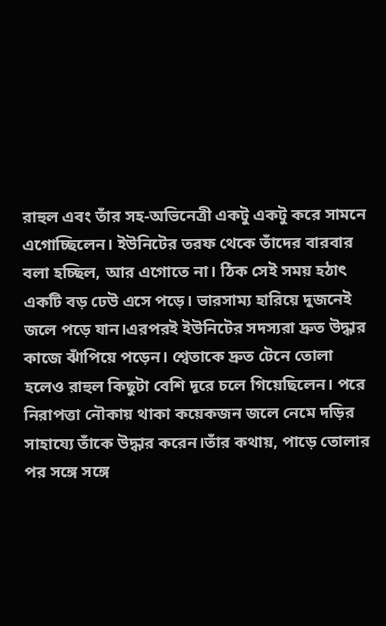রাহুল এবং তাঁর সহ-অভিনেত্রী একটু একটু করে সামনে এগোচ্ছিলেন। ইউনিটের তরফ থেকে তাঁদের বারবার বলা হচ্ছিল, আর এগোতে না। ঠিক সেই সময় হঠাৎ একটি বড় ঢেউ এসে পড়ে। ভারসাম্য হারিয়ে দুজনেই জলে পড়ে যান।এরপরই ইউনিটের সদস্যরা দ্রুত উদ্ধার কাজে ঝাঁপিয়ে পড়েন। শ্বেতাকে দ্রুত টেনে তোলা হলেও রাহুল কিছুটা বেশি দূরে চলে গিয়েছিলেন। পরে নিরাপত্তা নৌকায় থাকা কয়েকজন জলে নেমে দড়ির সাহায্যে তাঁকে উদ্ধার করেন।তাঁর কথায়, পাড়ে তোলার পর সঙ্গে সঙ্গে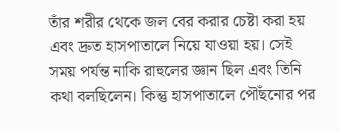তাঁর শরীর থেকে জল বের করার চেষ্টা করা হয় এবং দ্রুত হাসপাতালে নিয়ে যাওয়া হয়। সেই সময় পর্যন্ত নাকি রাহুলের জ্ঞান ছিল এবং তিনি কথা বলছিলেন। কিন্তু হাসপাতালে পৌঁছনোর পর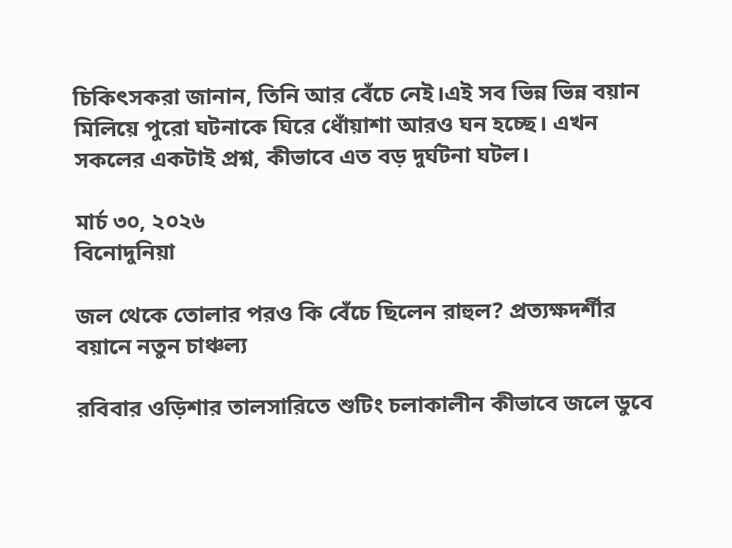চিকিৎসকরা জানান, তিনি আর বেঁচে নেই।এই সব ভিন্ন ভিন্ন বয়ান মিলিয়ে পুরো ঘটনাকে ঘিরে ধোঁয়াশা আরও ঘন হচ্ছে। এখন সকলের একটাই প্রশ্ন, কীভাবে এত বড় দুর্ঘটনা ঘটল।

মার্চ ৩০, ২০২৬
বিনোদুনিয়া

জল থেকে তোলার পরও কি বেঁচে ছিলেন রাহুল? প্রত্যক্ষদর্শীর বয়ানে নতুন চাঞ্চল্য

রবিবার ওড়িশার তালসারিতে শুটিং চলাকালীন কীভাবে জলে ডুবে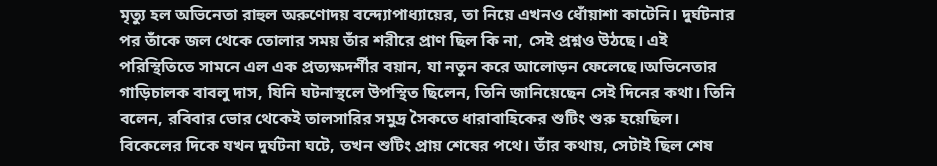মৃত্যু হল অভিনেতা রাহুল অরুণোদয় বন্দ্যোপাধ্যায়ের, তা নিয়ে এখনও ধোঁয়াশা কাটেনি। দুর্ঘটনার পর তাঁকে জল থেকে তোলার সময় তাঁর শরীরে প্রাণ ছিল কি না, সেই প্রশ্নও উঠছে। এই পরিস্থিতিতে সামনে এল এক প্রত্যক্ষদর্শীর বয়ান, যা নতুন করে আলোড়ন ফেলেছে।অভিনেতার গাড়িচালক বাবলু দাস, যিনি ঘটনাস্থলে উপস্থিত ছিলেন, তিনি জানিয়েছেন সেই দিনের কথা। তিনি বলেন, রবিবার ভোর থেকেই তালসারির সমুদ্র সৈকতে ধারাবাহিকের শুটিং শুরু হয়েছিল। বিকেলের দিকে যখন দুর্ঘটনা ঘটে, তখন শুটিং প্রায় শেষের পথে। তাঁর কথায়, সেটাই ছিল শেষ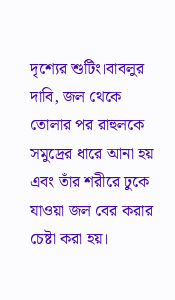দৃশ্যের শুটিং।বাবলুর দাবি, জল থেকে তোলার পর রাহুলকে সমুদ্রের ধারে আনা হয় এবং তাঁর শরীরে ঢুকে যাওয়া জল বের করার চেষ্টা করা হয়।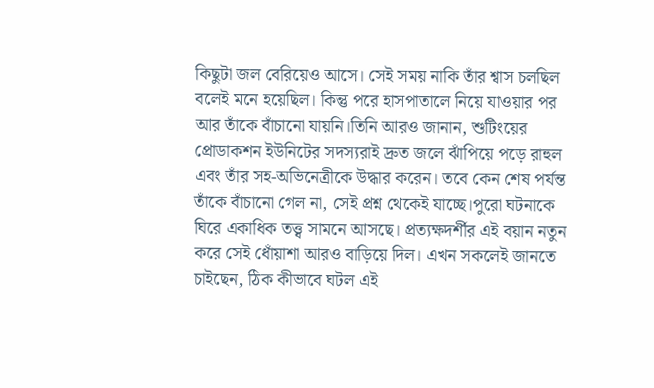কিছুটা জল বেরিয়েও আসে। সেই সময় নাকি তাঁর শ্বাস চলছিল বলেই মনে হয়েছিল। কিন্তু পরে হাসপাতালে নিয়ে যাওয়ার পর আর তাঁকে বাঁচানো যায়নি।তিনি আরও জানান, শুটিংয়ের প্রোডাকশন ইউনিটের সদস্যরাই দ্রুত জলে ঝাঁপিয়ে পড়ে রাহুল এবং তাঁর সহ-অভিনেত্রীকে উদ্ধার করেন। তবে কেন শেষ পর্যন্ত তাঁকে বাঁচানো গেল না, সেই প্রশ্ন থেকেই যাচ্ছে।পুরো ঘটনাকে ঘিরে একাধিক তত্ত্ব সামনে আসছে। প্রত্যক্ষদর্শীর এই বয়ান নতুন করে সেই ধোঁয়াশা আরও বাড়িয়ে দিল। এখন সকলেই জানতে চাইছেন, ঠিক কীভাবে ঘটল এই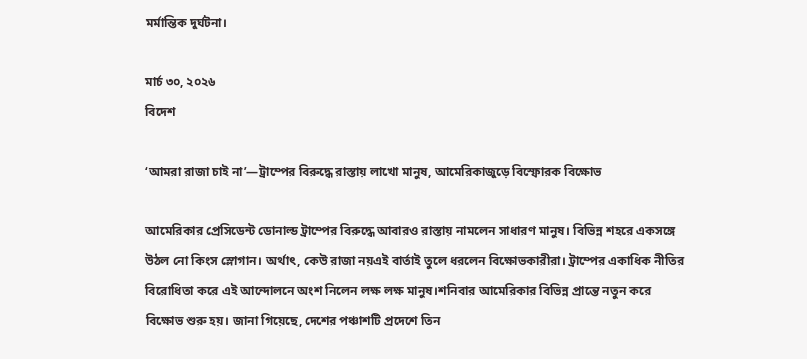মর্মান্তিক দুর্ঘটনা।

মার্চ ৩০, ২০২৬
বিদেশ

‘আমরা রাজা চাই না’—ট্রাম্পের বিরুদ্ধে রাস্তায় লাখো মানুষ, আমেরিকাজুড়ে বিস্ফোরক বিক্ষোভ

আমেরিকার প্রেসিডেন্ট ডোনাল্ড ট্রাম্পের বিরুদ্ধে আবারও রাস্তায় নামলেন সাধারণ মানুষ। বিভিন্ন শহরে একসঙ্গে উঠল নো কিংস স্লোগান। অর্থাৎ, কেউ রাজা নয়এই বার্তাই তুলে ধরলেন বিক্ষোভকারীরা। ট্রাম্পের একাধিক নীতির বিরোধিতা করে এই আন্দোলনে অংশ নিলেন লক্ষ লক্ষ মানুষ।শনিবার আমেরিকার বিভিন্ন প্রান্তে নতুন করে বিক্ষোভ শুরু হয়। জানা গিয়েছে, দেশের পঞ্চাশটি প্রদেশে তিন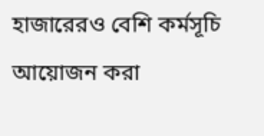হাজারেরও বেশি কর্মসূচি আয়োজন করা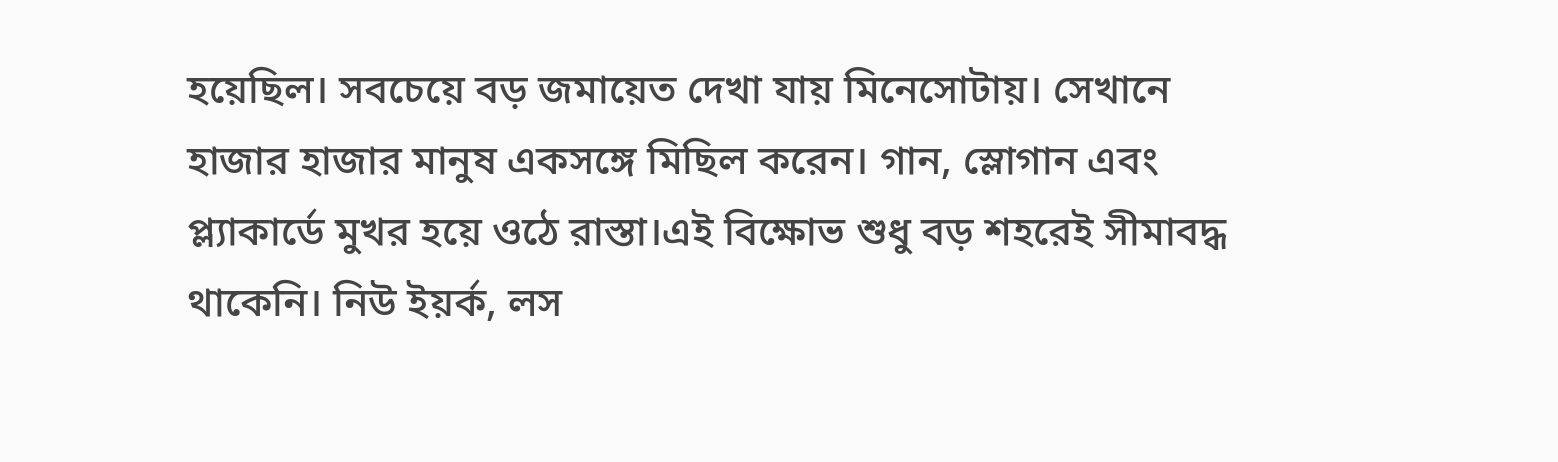হয়েছিল। সবচেয়ে বড় জমায়েত দেখা যায় মিনেসোটায়। সেখানে হাজার হাজার মানুষ একসঙ্গে মিছিল করেন। গান, স্লোগান এবং প্ল্যাকার্ডে মুখর হয়ে ওঠে রাস্তা।এই বিক্ষোভ শুধু বড় শহরেই সীমাবদ্ধ থাকেনি। নিউ ইয়র্ক, লস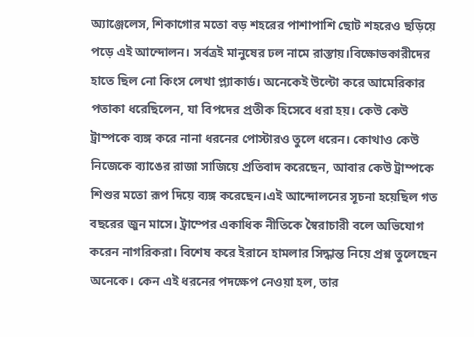অ্যাঞ্জেলেস, শিকাগোর মতো বড় শহরের পাশাপাশি ছোট শহরেও ছড়িয়ে পড়ে এই আন্দোলন। সর্বত্রই মানুষের ঢল নামে রাস্তায়।বিক্ষোভকারীদের হাতে ছিল নো কিংস লেখা প্ল্যাকার্ড। অনেকেই উল্টো করে আমেরিকার পতাকা ধরেছিলেন, যা বিপদের প্রতীক হিসেবে ধরা হয়। কেউ কেউ ট্রাম্পকে ব্যঙ্গ করে নানা ধরনের পোস্টারও তুলে ধরেন। কোথাও কেউ নিজেকে ব্যাঙের রাজা সাজিয়ে প্রতিবাদ করেছেন, আবার কেউ ট্রাম্পকে শিশুর মতো রূপ দিয়ে ব্যঙ্গ করেছেন।এই আন্দোলনের সূচনা হয়েছিল গত বছরের জুন মাসে। ট্রাম্পের একাধিক নীতিকে স্বৈরাচারী বলে অভিযোগ করেন নাগরিকরা। বিশেষ করে ইরানে হামলার সিদ্ধান্ত নিয়ে প্রশ্ন তুলেছেন অনেকে। কেন এই ধরনের পদক্ষেপ নেওয়া হল, তার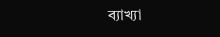ব্যাখ্যা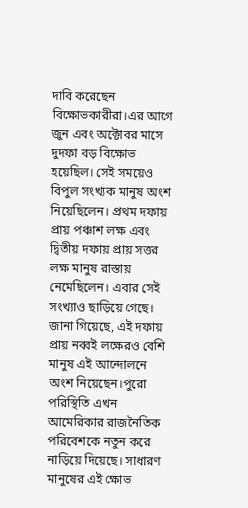দাবি করেছেন বিক্ষোভকারীরা।এর আগে জুন এবং অক্টোবর মাসে দুদফা বড় বিক্ষোভ হয়েছিল। সেই সময়েও বিপুল সংখ্যক মানুষ অংশ নিয়েছিলেন। প্রথম দফায় প্রায় পঞ্চাশ লক্ষ এবং দ্বিতীয় দফায় প্রায় সত্তর লক্ষ মানুষ রাস্তায় নেমেছিলেন। এবার সেই সংখ্যাও ছাড়িয়ে গেছে। জানা গিয়েছে, এই দফায় প্রায় নব্বই লক্ষেরও বেশি মানুষ এই আন্দোলনে অংশ নিয়েছেন।পুরো পরিস্থিতি এখন আমেরিকার রাজনৈতিক পরিবেশকে নতুন করে নাড়িয়ে দিয়েছে। সাধারণ মানুষের এই ক্ষোভ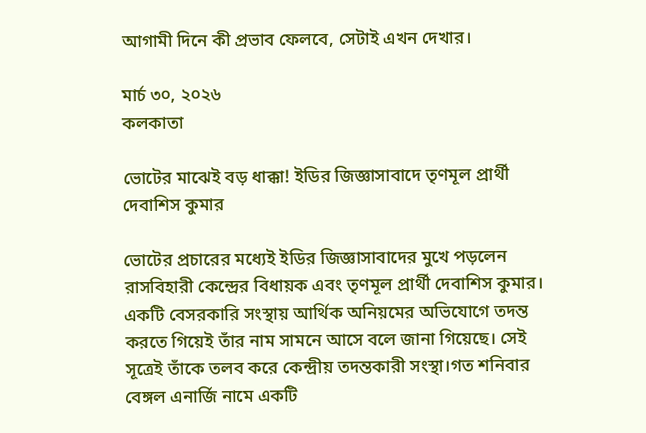আগামী দিনে কী প্রভাব ফেলবে, সেটাই এখন দেখার।

মার্চ ৩০, ২০২৬
কলকাতা

ভোটের মাঝেই বড় ধাক্কা! ইডির জিজ্ঞাসাবাদে তৃণমূল প্রার্থী দেবাশিস কুমার

ভোটের প্রচারের মধ্যেই ইডির জিজ্ঞাসাবাদের মুখে পড়লেন রাসবিহারী কেন্দ্রের বিধায়ক এবং তৃণমূল প্রার্থী দেবাশিস কুমার। একটি বেসরকারি সংস্থায় আর্থিক অনিয়মের অভিযোগে তদন্ত করতে গিয়েই তাঁর নাম সামনে আসে বলে জানা গিয়েছে। সেই সূত্রেই তাঁকে তলব করে কেন্দ্রীয় তদন্তকারী সংস্থা।গত শনিবার বেঙ্গল এনার্জি নামে একটি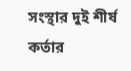সংস্থার দুই শীর্ষ কর্তার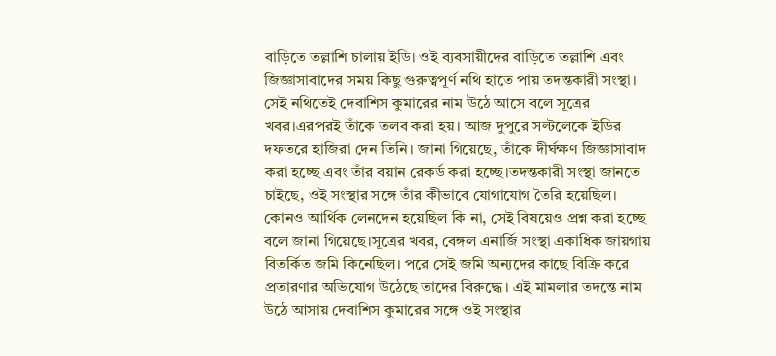বাড়িতে তল্লাশি চালায় ইডি। ওই ব্যবসায়ীদের বাড়িতে তল্লাশি এবং জিজ্ঞাসাবাদের সময় কিছু গুরুত্বপূর্ণ নথি হাতে পায় তদন্তকারী সংস্থা। সেই নথিতেই দেবাশিস কুমারের নাম উঠে আসে বলে সূত্রের খবর।এরপরই তাঁকে তলব করা হয়। আজ দুপুরে সল্টলেকে ইডির দফতরে হাজিরা দেন তিনি। জানা গিয়েছে, তাঁকে দীর্ঘক্ষণ জিজ্ঞাসাবাদ করা হচ্ছে এবং তাঁর বয়ান রেকর্ড করা হচ্ছে।তদন্তকারী সংস্থা জানতে চাইছে, ওই সংস্থার সঙ্গে তাঁর কীভাবে যোগাযোগ তৈরি হয়েছিল। কোনও আর্থিক লেনদেন হয়েছিল কি না, সেই বিষয়েও প্রশ্ন করা হচ্ছে বলে জানা গিয়েছে।সূত্রের খবর, বেঙ্গল এনার্জি সংস্থা একাধিক জায়গায় বিতর্কিত জমি কিনেছিল। পরে সেই জমি অন্যদের কাছে বিক্রি করে প্রতারণার অভিযোগ উঠেছে তাদের বিরুদ্ধে। এই মামলার তদন্তে নাম উঠে আসায় দেবাশিস কুমারের সঙ্গে ওই সংস্থার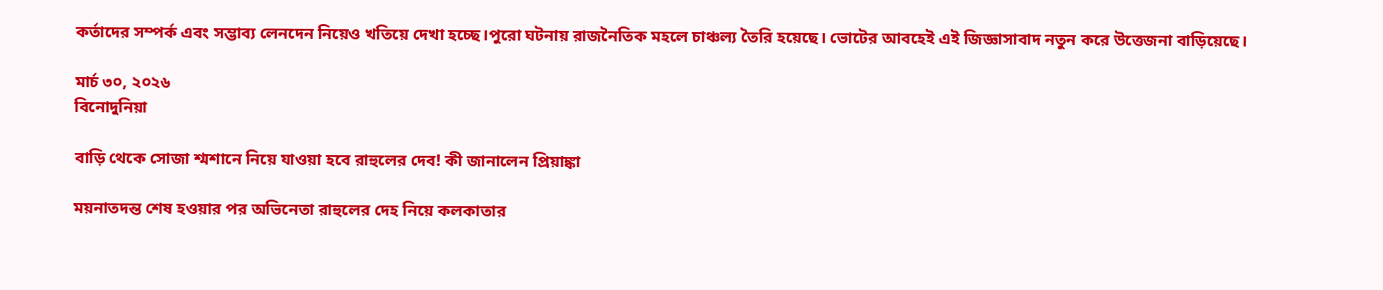কর্তাদের সম্পর্ক এবং সম্ভাব্য লেনদেন নিয়েও খতিয়ে দেখা হচ্ছে।পুরো ঘটনায় রাজনৈতিক মহলে চাঞ্চল্য তৈরি হয়েছে। ভোটের আবহেই এই জিজ্ঞাসাবাদ নতুন করে উত্তেজনা বাড়িয়েছে।

মার্চ ৩০, ২০২৬
বিনোদুনিয়া

বাড়ি থেকে সোজা শ্মশানে নিয়ে যাওয়া হবে রাহুলের দেব! কী জানালেন প্রিয়াঙ্কা

ময়নাতদন্ত শেষ হওয়ার পর অভিনেতা রাহুলের দেহ নিয়ে কলকাতার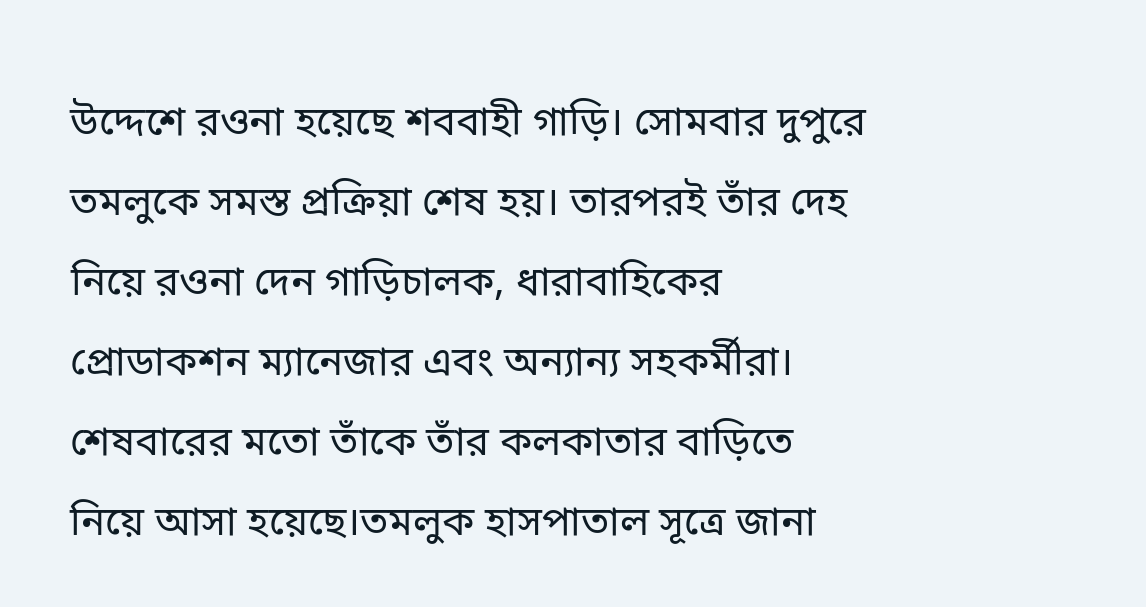উদ্দেশে রওনা হয়েছে শববাহী গাড়ি। সোমবার দুপুরে তমলুকে সমস্ত প্রক্রিয়া শেষ হয়। তারপরই তাঁর দেহ নিয়ে রওনা দেন গাড়িচালক, ধারাবাহিকের প্রোডাকশন ম্যানেজার এবং অন্যান্য সহকর্মীরা। শেষবারের মতো তাঁকে তাঁর কলকাতার বাড়িতে নিয়ে আসা হয়েছে।তমলুক হাসপাতাল সূত্রে জানা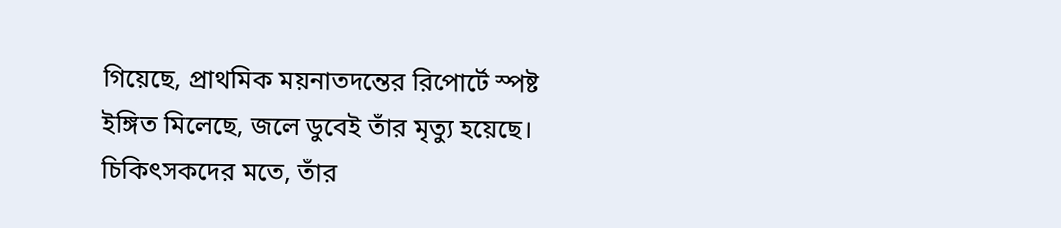গিয়েছে, প্রাথমিক ময়নাতদন্তের রিপোর্টে স্পষ্ট ইঙ্গিত মিলেছে, জলে ডুবেই তাঁর মৃত্যু হয়েছে। চিকিৎসকদের মতে, তাঁর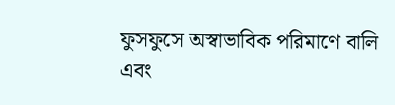ফুসফুসে অস্বাভাবিক পরিমাণে বালি এবং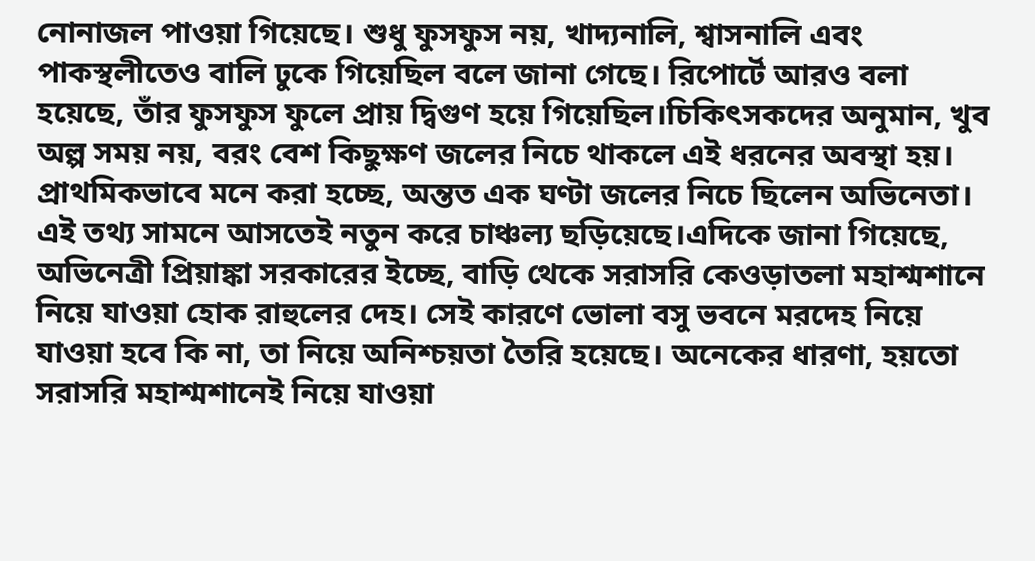নোনাজল পাওয়া গিয়েছে। শুধু ফুসফুস নয়, খাদ্যনালি, শ্বাসনালি এবং পাকস্থলীতেও বালি ঢুকে গিয়েছিল বলে জানা গেছে। রিপোর্টে আরও বলা হয়েছে, তাঁর ফুসফুস ফুলে প্রায় দ্বিগুণ হয়ে গিয়েছিল।চিকিৎসকদের অনুমান, খুব অল্প সময় নয়, বরং বেশ কিছুক্ষণ জলের নিচে থাকলে এই ধরনের অবস্থা হয়। প্রাথমিকভাবে মনে করা হচ্ছে, অন্তত এক ঘণ্টা জলের নিচে ছিলেন অভিনেতা। এই তথ্য সামনে আসতেই নতুন করে চাঞ্চল্য ছড়িয়েছে।এদিকে জানা গিয়েছে, অভিনেত্রী প্রিয়াঙ্কা সরকারের ইচ্ছে, বাড়ি থেকে সরাসরি কেওড়াতলা মহাশ্মশানে নিয়ে যাওয়া হোক রাহুলের দেহ। সেই কারণে ভোলা বসু ভবনে মরদেহ নিয়ে যাওয়া হবে কি না, তা নিয়ে অনিশ্চয়তা তৈরি হয়েছে। অনেকের ধারণা, হয়তো সরাসরি মহাশ্মশানেই নিয়ে যাওয়া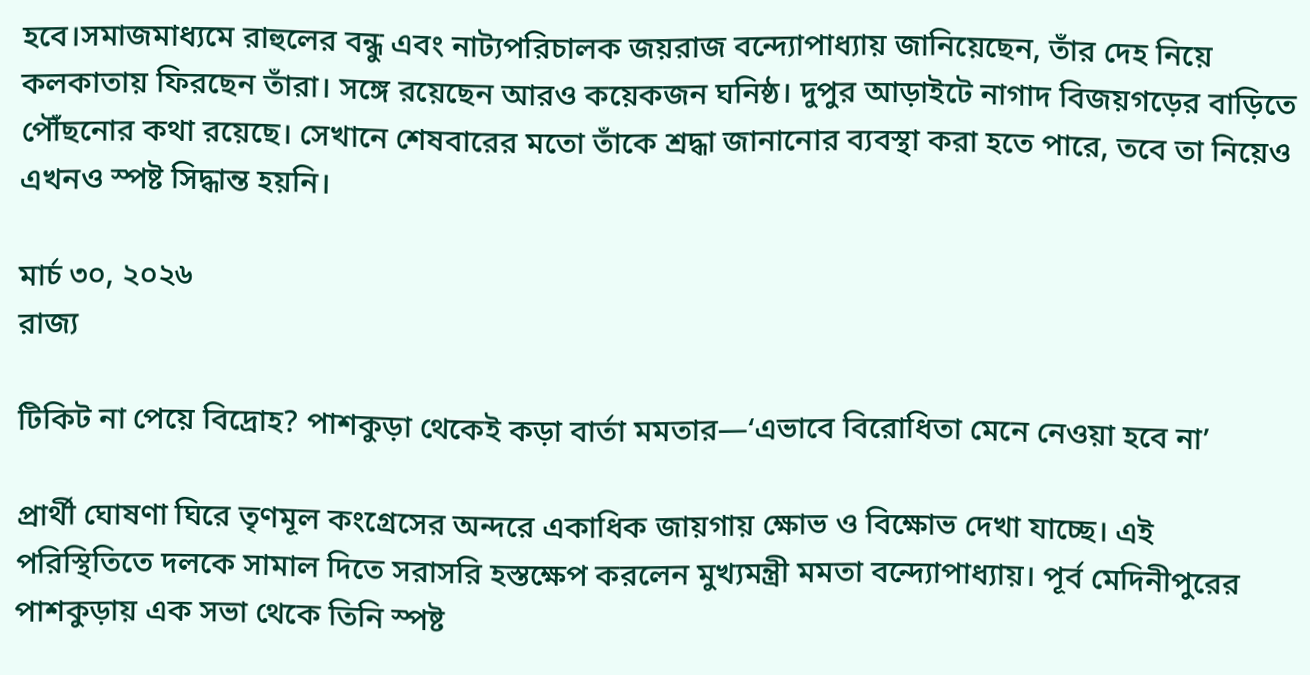হবে।সমাজমাধ্যমে রাহুলের বন্ধু এবং নাট্যপরিচালক জয়রাজ বন্দ্যোপাধ্যায় জানিয়েছেন, তাঁর দেহ নিয়ে কলকাতায় ফিরছেন তাঁরা। সঙ্গে রয়েছেন আরও কয়েকজন ঘনিষ্ঠ। দুপুর আড়াইটে নাগাদ বিজয়গড়ের বাড়িতে পৌঁছনোর কথা রয়েছে। সেখানে শেষবারের মতো তাঁকে শ্রদ্ধা জানানোর ব্যবস্থা করা হতে পারে, তবে তা নিয়েও এখনও স্পষ্ট সিদ্ধান্ত হয়নি।

মার্চ ৩০, ২০২৬
রাজ্য

টিকিট না পেয়ে বিদ্রোহ? পাশকুড়া থেকেই কড়া বার্তা মমতার—‘এভাবে বিরোধিতা মেনে নেওয়া হবে না’

প্রার্থী ঘোষণা ঘিরে তৃণমূল কংগ্রেসের অন্দরে একাধিক জায়গায় ক্ষোভ ও বিক্ষোভ দেখা যাচ্ছে। এই পরিস্থিতিতে দলকে সামাল দিতে সরাসরি হস্তক্ষেপ করলেন মুখ্যমন্ত্রী মমতা বন্দ্যোপাধ্যায়। পূর্ব মেদিনীপুরের পাশকুড়ায় এক সভা থেকে তিনি স্পষ্ট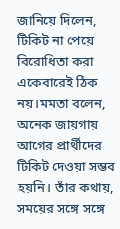জানিয়ে দিলেন, টিকিট না পেয়ে বিরোধিতা করা একেবারেই ঠিক নয়।মমতা বলেন, অনেক জায়গায় আগের প্রার্থীদের টিকিট দেওয়া সম্ভব হয়নি। তাঁর কথায়, সময়ের সঙ্গে সঙ্গে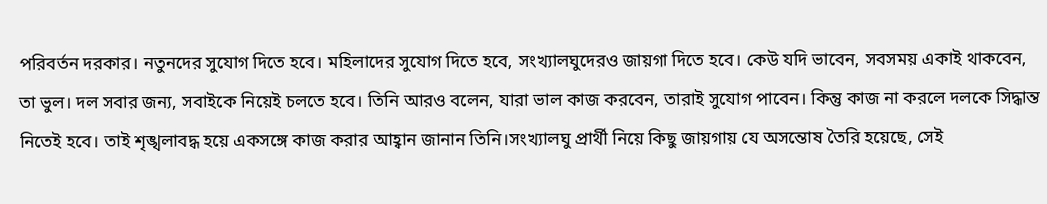পরিবর্তন দরকার। নতুনদের সুযোগ দিতে হবে। মহিলাদের সুযোগ দিতে হবে, সংখ্যালঘুদেরও জায়গা দিতে হবে। কেউ যদি ভাবেন, সবসময় একাই থাকবেন, তা ভুল। দল সবার জন্য, সবাইকে নিয়েই চলতে হবে। তিনি আরও বলেন, যারা ভাল কাজ করবেন, তারাই সুযোগ পাবেন। কিন্তু কাজ না করলে দলকে সিদ্ধান্ত নিতেই হবে। তাই শৃঙ্খলাবদ্ধ হয়ে একসঙ্গে কাজ করার আহ্বান জানান তিনি।সংখ্যালঘু প্রার্থী নিয়ে কিছু জায়গায় যে অসন্তোষ তৈরি হয়েছে, সেই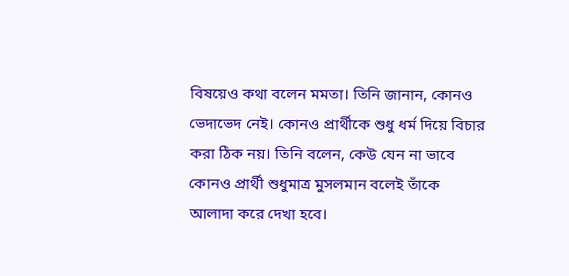বিষয়েও কথা বলেন মমতা। তিনি জানান, কোনও ভেদাভেদ নেই। কোনও প্রার্থীকে শুধু ধর্ম দিয়ে বিচার করা ঠিক নয়। তিনি বলেন, কেউ যেন না ভাবে কোনও প্রার্থী শুধুমাত্র মুসলমান বলেই তাঁকে আলাদা করে দেখা হবে।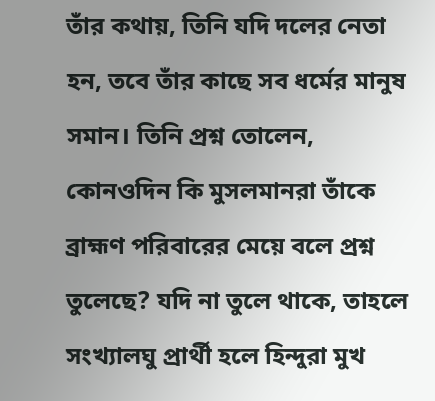তাঁর কথায়, তিনি যদি দলের নেতা হন, তবে তাঁর কাছে সব ধর্মের মানুষ সমান। তিনি প্রশ্ন তোলেন, কোনওদিন কি মুসলমানরা তাঁকে ব্রাহ্মণ পরিবারের মেয়ে বলে প্রশ্ন তুলেছে? যদি না তুলে থাকে, তাহলে সংখ্যালঘু প্রার্থী হলে হিন্দুরা মুখ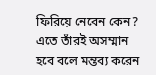ফিরিয়ে নেবেন কেন? এতে তাঁরই অসম্মান হবে বলে মন্তব্য করেন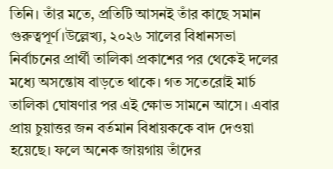তিনি। তাঁর মতে, প্রতিটি আসনই তাঁর কাছে সমান গুরুত্বপূর্ণ।উল্লেখ্য, ২০২৬ সালের বিধানসভা নির্বাচনের প্রার্থী তালিকা প্রকাশের পর থেকেই দলের মধ্যে অসন্তোষ বাড়তে থাকে। গত সতেরোই মার্চ তালিকা ঘোষণার পর এই ক্ষোভ সামনে আসে। এবার প্রায় চুয়াত্তর জন বর্তমান বিধায়ককে বাদ দেওয়া হয়েছে। ফলে অনেক জায়গায় তাঁদের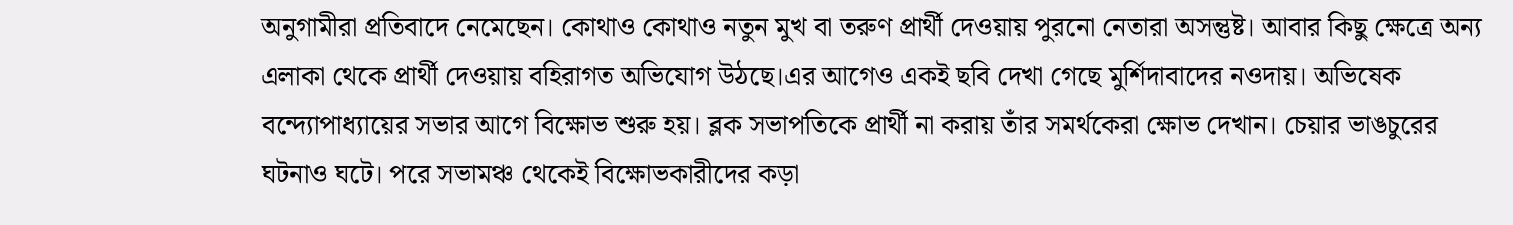অনুগামীরা প্রতিবাদে নেমেছেন। কোথাও কোথাও নতুন মুখ বা তরুণ প্রার্থী দেওয়ায় পুরনো নেতারা অসন্তুষ্ট। আবার কিছু ক্ষেত্রে অন্য এলাকা থেকে প্রার্থী দেওয়ায় বহিরাগত অভিযোগ উঠছে।এর আগেও একই ছবি দেখা গেছে মুর্শিদাবাদের নওদায়। অভিষেক বন্দ্যোপাধ্যায়ের সভার আগে বিক্ষোভ শুরু হয়। ব্লক সভাপতিকে প্রার্থী না করায় তাঁর সমর্থকেরা ক্ষোভ দেখান। চেয়ার ভাঙচুরের ঘটনাও ঘটে। পরে সভামঞ্চ থেকেই বিক্ষোভকারীদের কড়া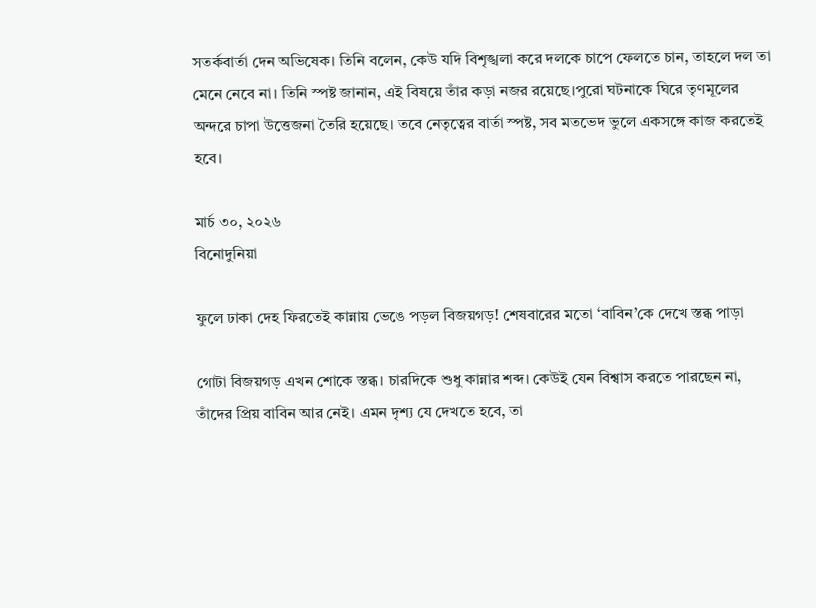সতর্কবার্তা দেন অভিষেক। তিনি বলেন, কেউ যদি বিশৃঙ্খলা করে দলকে চাপে ফেলতে চান, তাহলে দল তা মেনে নেবে না। তিনি স্পষ্ট জানান, এই বিষয়ে তাঁর কড়া নজর রয়েছে।পুরো ঘটনাকে ঘিরে তৃণমূলের অন্দরে চাপা উত্তেজনা তৈরি হয়েছে। তবে নেতৃত্বের বার্তা স্পষ্ট, সব মতভেদ ভুলে একসঙ্গে কাজ করতেই হবে।

মার্চ ৩০, ২০২৬
বিনোদুনিয়া

ফুলে ঢাকা দেহ ফিরতেই কান্নায় ভেঙে পড়ল বিজয়গড়! শেষবারের মতো ‘বাবিন’কে দেখে স্তব্ধ পাড়া

গোটা বিজয়গড় এখন শোকে স্তব্ধ। চারদিকে শুধু কান্নার শব্দ। কেউই যেন বিশ্বাস করতে পারছেন না, তাঁদের প্রিয় বাবিন আর নেই। এমন দৃশ্য যে দেখতে হবে, তা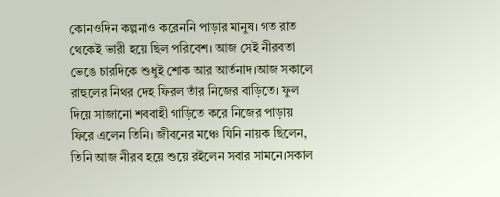কোনওদিন কল্পনাও করেননি পাড়ার মানুষ। গত রাত থেকেই ভারী হয়ে ছিল পরিবেশ। আজ সেই নীরবতা ভেঙে চারদিকে শুধুই শোক আর আর্তনাদ।আজ সকালে রাহুলের নিথর দেহ ফিরল তাঁর নিজের বাড়িতে। ফুল দিয়ে সাজানো শববাহী গাড়িতে করে নিজের পাড়ায় ফিরে এলেন তিনি। জীবনের মঞ্চে যিনি নায়ক ছিলেন, তিনি আজ নীরব হয়ে শুয়ে রইলেন সবার সামনে।সকাল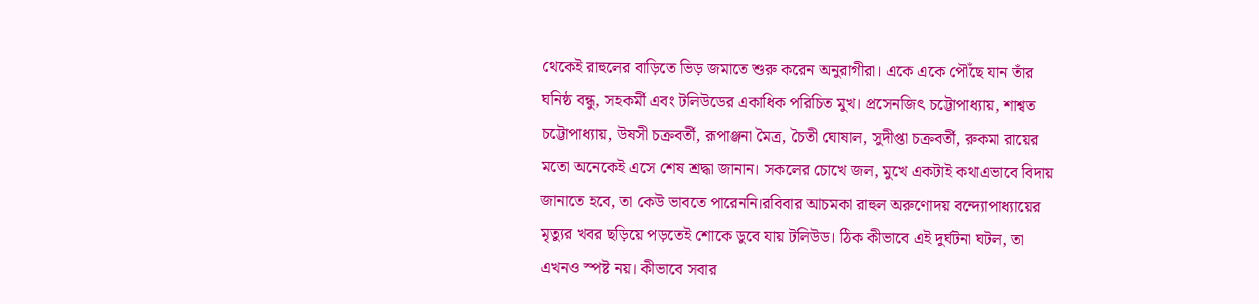থেকেই রাহুলের বাড়িতে ভিড় জমাতে শুরু করেন অনুরাগীরা। একে একে পৌঁছে যান তাঁর ঘনিষ্ঠ বন্ধু, সহকর্মী এবং টলিউডের একাধিক পরিচিত মুখ। প্রসেনজিৎ চট্টোপাধ্যায়, শাশ্বত চট্টোপাধ্যায়, উষসী চক্রবর্তী, রূপাঞ্জনা মৈত্র, চৈতী ঘোষাল, সুদীপ্তা চক্রবর্তী, রুকমা রায়ের মতো অনেকেই এসে শেষ শ্রদ্ধা জানান। সকলের চোখে জল, মুখে একটাই কথাএভাবে বিদায় জানাতে হবে, তা কেউ ভাবতে পারেননি।রবিবার আচমকা রাহুল অরুণোদয় বন্দ্যোপাধ্যায়ের মৃত্যুর খবর ছড়িয়ে পড়তেই শোকে ডুবে যায় টলিউড। ঠিক কীভাবে এই দুর্ঘটনা ঘটল, তা এখনও স্পষ্ট নয়। কীভাবে সবার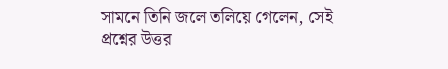সামনে তিনি জলে তলিয়ে গেলেন, সেই প্রশ্নের উত্তর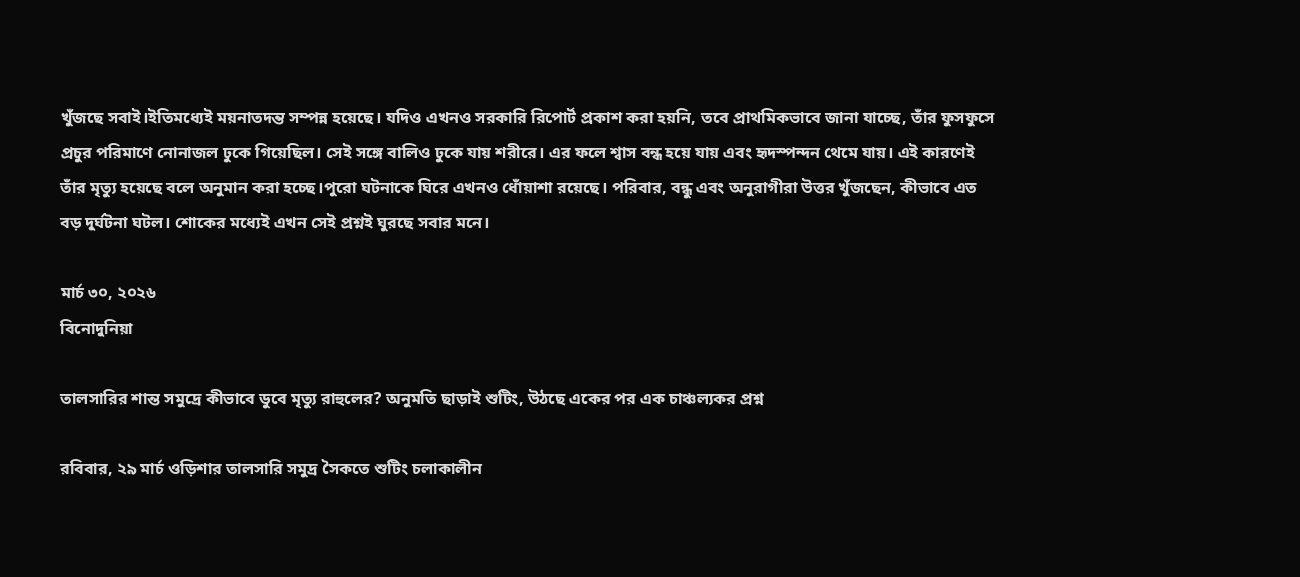খুঁজছে সবাই।ইতিমধ্যেই ময়নাতদন্ত সম্পন্ন হয়েছে। যদিও এখনও সরকারি রিপোর্ট প্রকাশ করা হয়নি, তবে প্রাথমিকভাবে জানা যাচ্ছে, তাঁর ফুসফুসে প্রচুর পরিমাণে নোনাজল ঢুকে গিয়েছিল। সেই সঙ্গে বালিও ঢুকে যায় শরীরে। এর ফলে শ্বাস বন্ধ হয়ে যায় এবং হৃদস্পন্দন থেমে যায়। এই কারণেই তাঁর মৃত্যু হয়েছে বলে অনুমান করা হচ্ছে।পুরো ঘটনাকে ঘিরে এখনও ধোঁয়াশা রয়েছে। পরিবার, বন্ধু এবং অনুরাগীরা উত্তর খুঁজছেন, কীভাবে এত বড় দুর্ঘটনা ঘটল। শোকের মধ্যেই এখন সেই প্রশ্নই ঘুরছে সবার মনে।

মার্চ ৩০, ২০২৬
বিনোদুনিয়া

তালসারির শান্ত সমুদ্রে কীভাবে ডুবে মৃত্যু রাহুলের? অনুমতি ছাড়াই শুটিং, উঠছে একের পর এক চাঞ্চল্যকর প্রশ্ন

রবিবার, ২৯ মার্চ ওড়িশার তালসারি সমুদ্র সৈকতে শুটিং চলাকালীন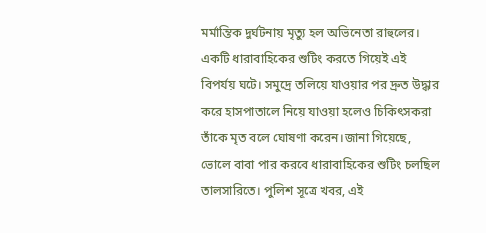মর্মান্তিক দুর্ঘটনায় মৃত্যু হল অভিনেতা রাহুলের। একটি ধারাবাহিকের শুটিং করতে গিয়েই এই বিপর্যয় ঘটে। সমুদ্রে তলিয়ে যাওয়ার পর দ্রুত উদ্ধার করে হাসপাতালে নিয়ে যাওয়া হলেও চিকিৎসকরা তাঁকে মৃত বলে ঘোষণা করেন।জানা গিয়েছে, ভোলে বাবা পার করবে ধারাবাহিকের শুটিং চলছিল তালসারিতে। পুলিশ সূত্রে খবর, এই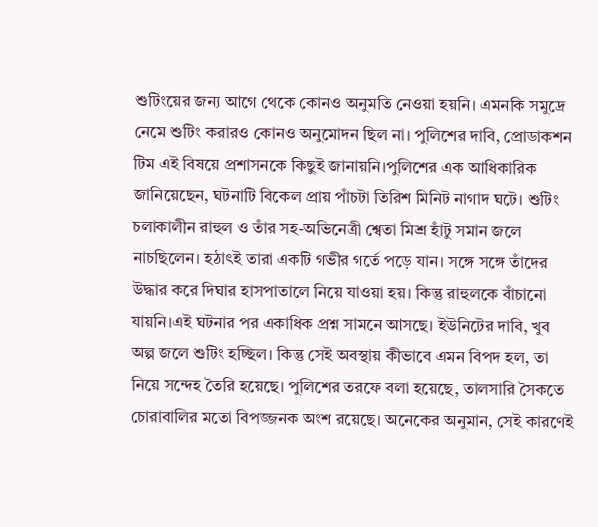শুটিংয়ের জন্য আগে থেকে কোনও অনুমতি নেওয়া হয়নি। এমনকি সমুদ্রে নেমে শুটিং করারও কোনও অনুমোদন ছিল না। পুলিশের দাবি, প্রোডাকশন টিম এই বিষয়ে প্রশাসনকে কিছুই জানায়নি।পুলিশের এক আধিকারিক জানিয়েছেন, ঘটনাটি বিকেল প্রায় পাঁচটা তিরিশ মিনিট নাগাদ ঘটে। শুটিং চলাকালীন রাহুল ও তাঁর সহ-অভিনেত্রী শ্বেতা মিশ্র হাঁটু সমান জলে নাচছিলেন। হঠাৎই তারা একটি গভীর গর্তে পড়ে যান। সঙ্গে সঙ্গে তাঁদের উদ্ধার করে দিঘার হাসপাতালে নিয়ে যাওয়া হয়। কিন্তু রাহুলকে বাঁচানো যায়নি।এই ঘটনার পর একাধিক প্রশ্ন সামনে আসছে। ইউনিটের দাবি, খুব অল্প জলে শুটিং হচ্ছিল। কিন্তু সেই অবস্থায় কীভাবে এমন বিপদ হল, তা নিয়ে সন্দেহ তৈরি হয়েছে। পুলিশের তরফে বলা হয়েছে, তালসারি সৈকতে চোরাবালির মতো বিপজ্জনক অংশ রয়েছে। অনেকের অনুমান, সেই কারণেই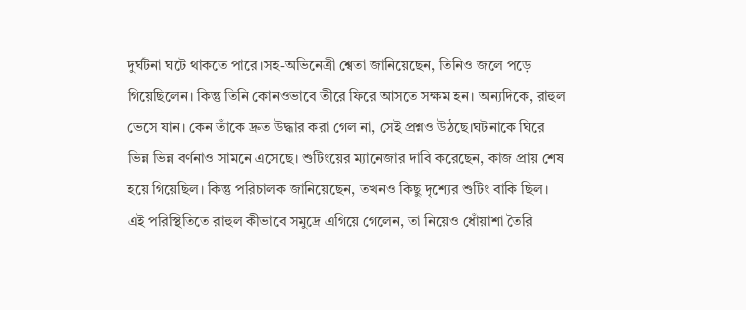দুর্ঘটনা ঘটে থাকতে পারে।সহ-অভিনেত্রী শ্বেতা জানিয়েছেন, তিনিও জলে পড়ে গিয়েছিলেন। কিন্তু তিনি কোনওভাবে তীরে ফিরে আসতে সক্ষম হন। অন্যদিকে, রাহুল ভেসে যান। কেন তাঁকে দ্রুত উদ্ধার করা গেল না, সেই প্রশ্নও উঠছে।ঘটনাকে ঘিরে ভিন্ন ভিন্ন বর্ণনাও সামনে এসেছে। শুটিংয়ের ম্যানেজার দাবি করেছেন, কাজ প্রায় শেষ হয়ে গিয়েছিল। কিন্তু পরিচালক জানিয়েছেন, তখনও কিছু দৃশ্যের শুটিং বাকি ছিল। এই পরিস্থিতিতে রাহুল কীভাবে সমুদ্রে এগিয়ে গেলেন, তা নিয়েও ধোঁয়াশা তৈরি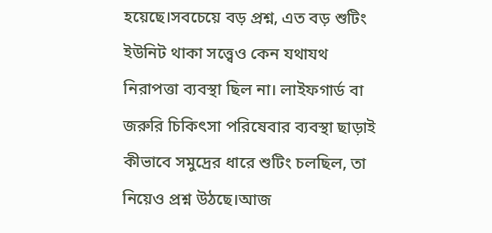হয়েছে।সবচেয়ে বড় প্রশ্ন, এত বড় শুটিং ইউনিট থাকা সত্ত্বেও কেন যথাযথ নিরাপত্তা ব্যবস্থা ছিল না। লাইফগার্ড বা জরুরি চিকিৎসা পরিষেবার ব্যবস্থা ছাড়াই কীভাবে সমুদ্রের ধারে শুটিং চলছিল, তা নিয়েও প্রশ্ন উঠছে।আজ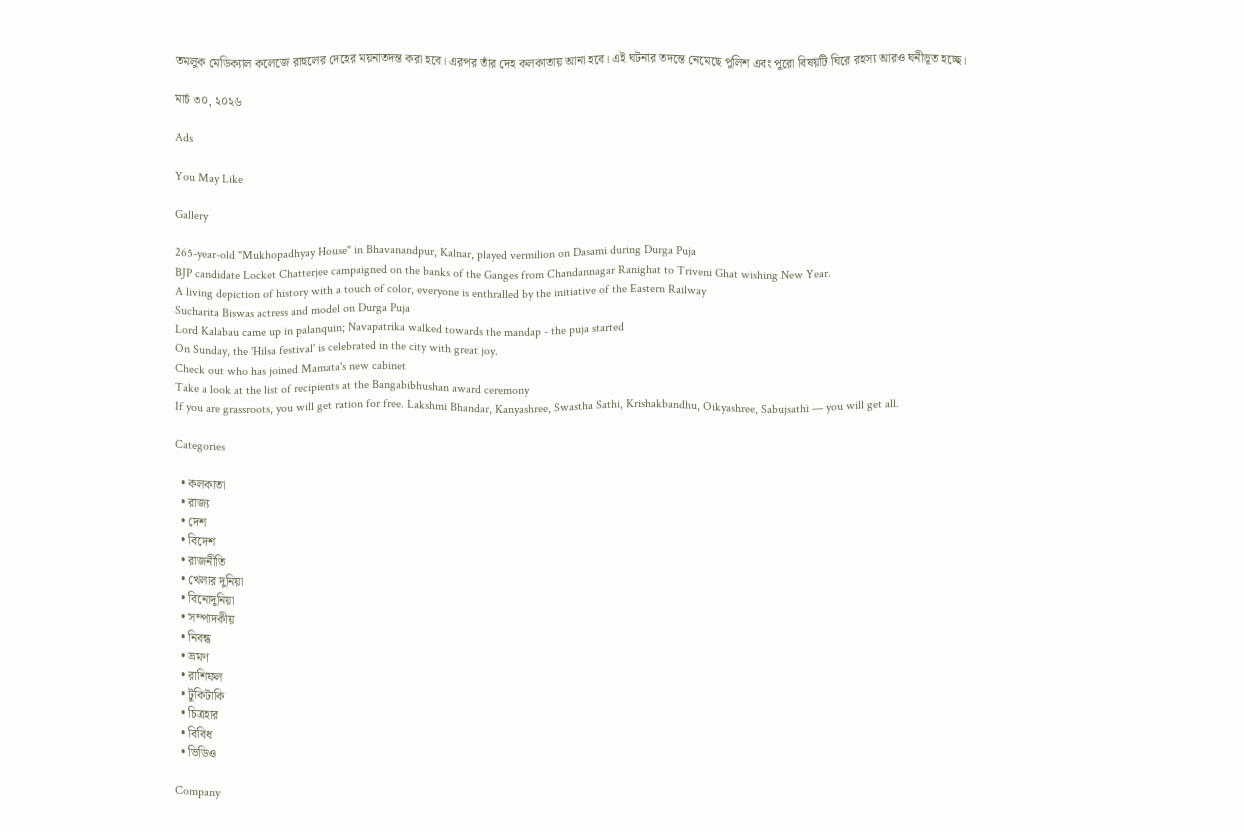তমলুক মেডিক্যাল কলেজে রাহুলের দেহের ময়নাতদন্ত করা হবে। এরপর তাঁর দেহ কলকাতায় আনা হবে। এই ঘটনার তদন্তে নেমেছে পুলিশ এবং পুরো বিষয়টি ঘিরে রহস্য আরও ঘনীভূত হচ্ছে।

মার্চ ৩০, ২০২৬

Ads

You May Like

Gallery

265-year-old "Mukhopadhyay House" in Bhavanandpur, Kalnar, played vermilion on Dasami during Durga Puja
BJP candidate Locket Chatterjee campaigned on the banks of the Ganges from Chandannagar Ranighat to Triveni Ghat wishing New Year.
A living depiction of history with a touch of color, everyone is enthralled by the initiative of the Eastern Railway
Sucharita Biswas actress and model on Durga Puja
Lord Kalabau came up in palanquin; Navapatrika walked towards the mandap - the puja started
On Sunday, the 'Hilsa festival' is celebrated in the city with great joy.
Check out who has joined Mamata's new cabinet
Take a look at the list of recipients at the Bangabibhushan award ceremony
If you are grassroots, you will get ration for free. Lakshmi Bhandar, Kanyashree, Swastha Sathi, Krishakbandhu, Oikyashree, Sabujsathi — you will get all.

Categories

  • কলকাতা
  • রাজ্য
  • দেশ
  • বিদেশ
  • রাজনীতি
  • খেলার দুনিয়া
  • বিনোদুনিয়া
  • সম্পাদকীয়
  • নিবন্ধ
  • ভ্রমণ
  • রাশিফল
  • টুকিটাকি
  • চিত্রহার
  • বিবিধ
  • ভিডিও

Company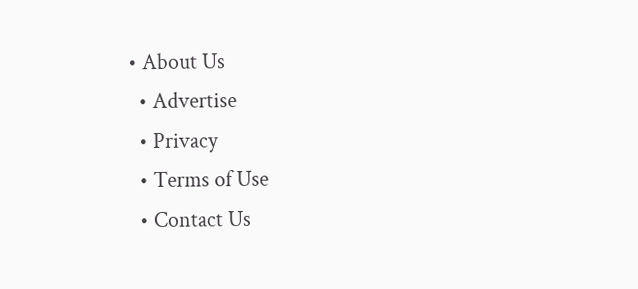• About Us
  • Advertise
  • Privacy
  • Terms of Use
  • Contact Us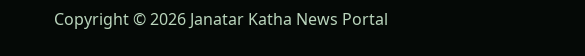Copyright © 2026 Janatar Katha News Portal